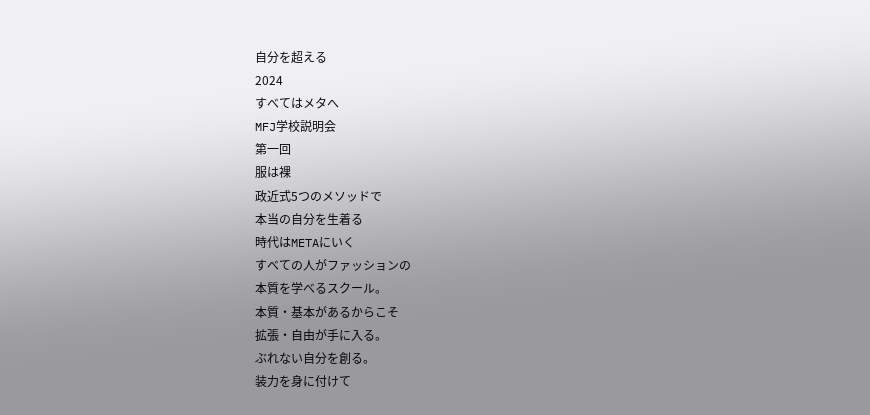自分を超える
2024
すべてはメタへ
MFJ学校説明会
第一回
服は裸
政近式5つのメソッドで
本当の自分を生着る
時代はMETAにいく
すべての人がファッションの
本質を学べるスクール。
本質・基本があるからこそ
拡張・自由が手に入る。
ぶれない自分を創る。
装力を身に付けて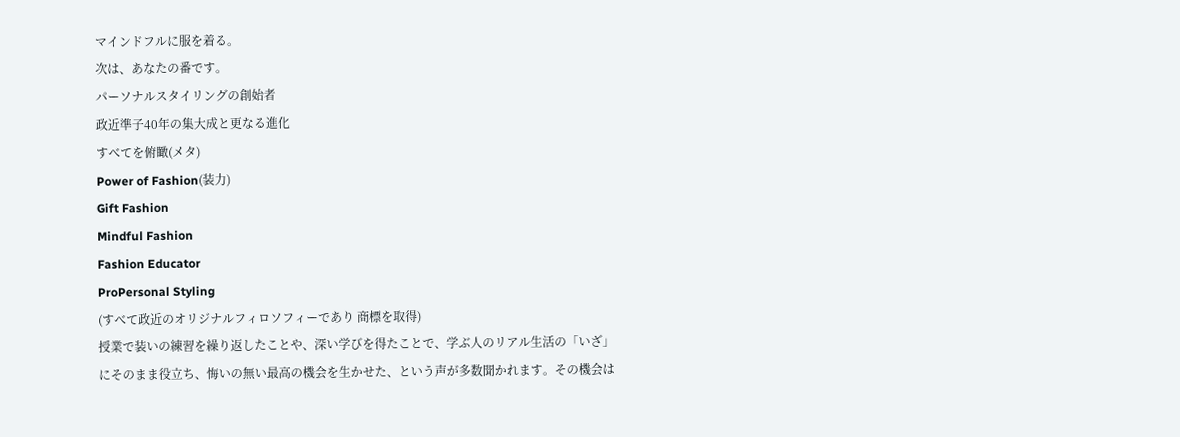マインドフルに服を着る。
次は、あなたの番です。
パーソナルスタイリングの創始者
政近準子40年の集大成と更なる進化
すべてを俯瞰(メタ)
Power of Fashion(装力)
Gift Fashion
Mindful Fashion
Fashion Educator
ProPersonal Styling
(すべて政近のオリジナルフィロソフィーであり 商標を取得)
授業で装いの練習を繰り返したことや、深い学びを得たことで、学ぶ人のリアル生活の「いざ」にそのまま役立ち、悔いの無い最高の機会を生かせた、という声が多数聞かれます。その機会は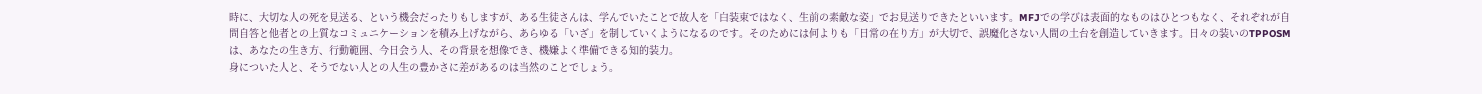時に、大切な人の死を見送る、という機会だったりもしますが、ある生徒さんは、学んでいたことで故人を「白装束ではなく、生前の素敵な姿」でお見送りできたといいます。MFJでの学びは表面的なものはひとつもなく、それぞれが自問自答と他者との上質なコミュニケーションを積み上げながら、あらゆる「いざ」を制していくようになるのです。そのためには何よりも「日常の在り方」が大切で、誤魔化さない人間の土台を創造していきます。日々の装いのTPPOSMは、あなたの生き方、行動範囲、今日会う人、その背景を想像でき、機嫌よく準備できる知的装力。
身についた人と、そうでない人との人生の豊かさに差があるのは当然のことでしょう。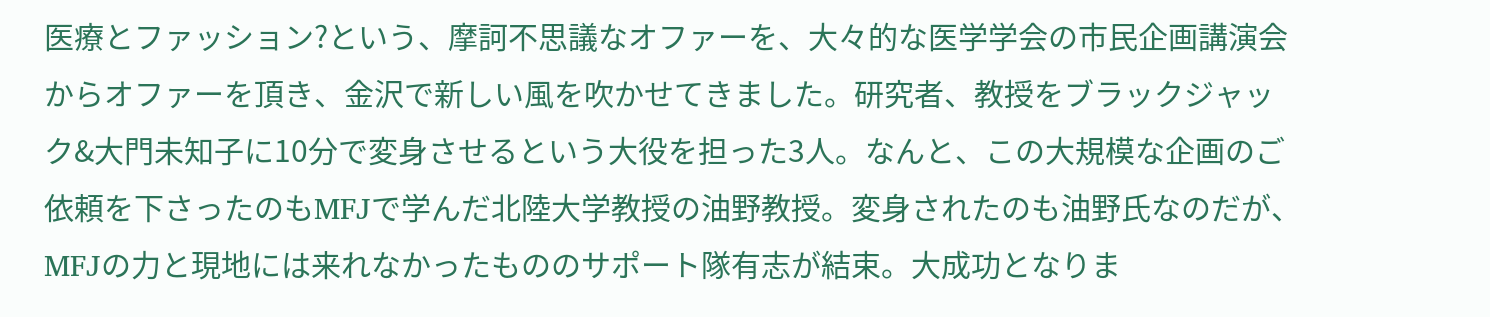医療とファッション?という、摩訶不思議なオファーを、大々的な医学学会の市民企画講演会からオファーを頂き、金沢で新しい風を吹かせてきました。研究者、教授をブラックジャック&大門未知子に10分で変身させるという大役を担った3人。なんと、この大規模な企画のご依頼を下さったのもMFJで学んだ北陸大学教授の油野教授。変身されたのも油野氏なのだが、MFJの力と現地には来れなかったもののサポート隊有志が結束。大成功となりま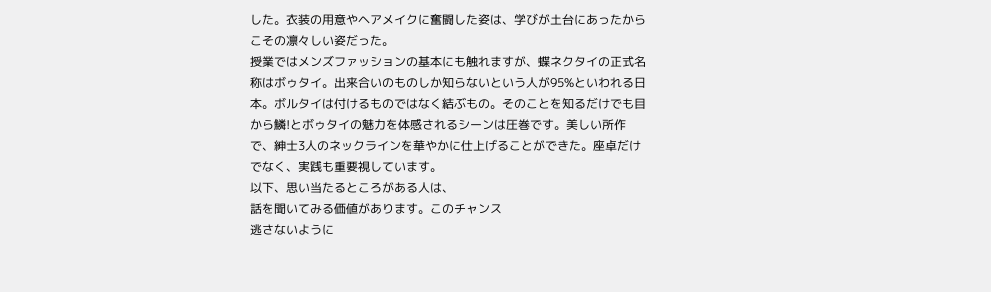した。衣装の用意やヘアメイクに奮闘した姿は、学びが土台にあったからこその凛々しい姿だった。
授業ではメンズファッションの基本にも触れますが、蝶ネクタイの正式名称はボゥタイ。出来合いのものしか知らないという人が95%といわれる日本。ボルタイは付けるものではなく結ぶもの。そのことを知るだけでも目から鱗!とボゥタイの魅力を体感されるシーンは圧巻です。美しい所作で、紳士3人のネックラインを華やかに仕上げることができた。座卓だけでなく、実践も重要視しています。
以下、思い当たるところがある人は、
話を聞いてみる価値があります。このチャンス
逃さないように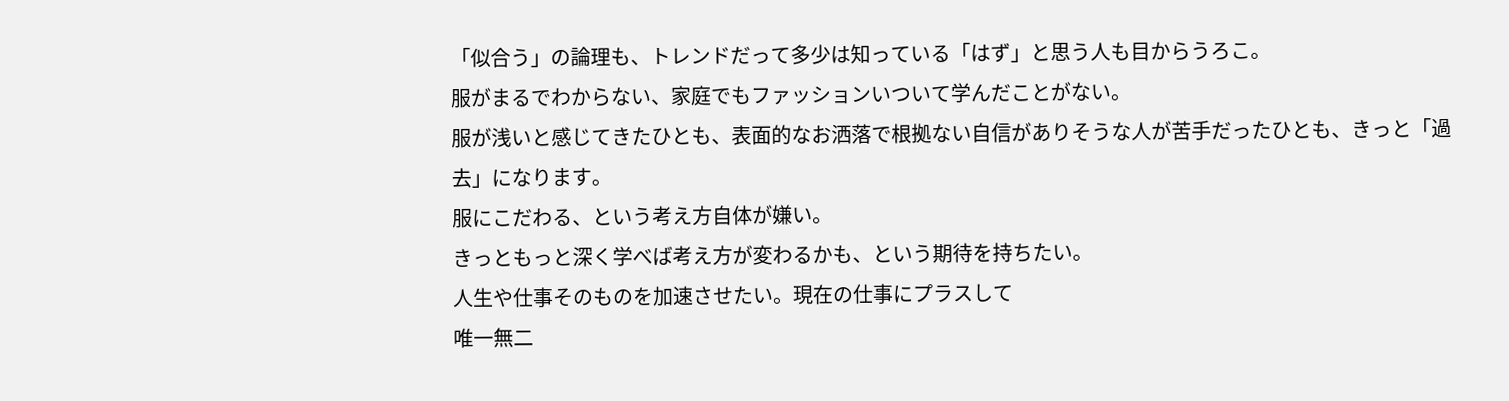「似合う」の論理も、トレンドだって多少は知っている「はず」と思う人も目からうろこ。
服がまるでわからない、家庭でもファッションいついて学んだことがない。
服が浅いと感じてきたひとも、表面的なお洒落で根拠ない自信がありそうな人が苦手だったひとも、きっと「過去」になります。
服にこだわる、という考え方自体が嫌い。
きっともっと深く学べば考え方が変わるかも、という期待を持ちたい。
人生や仕事そのものを加速させたい。現在の仕事にプラスして
唯一無二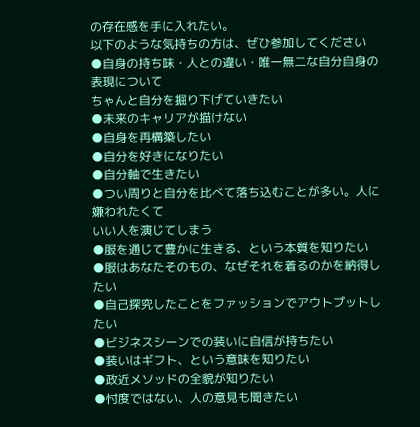の存在感を手に入れたい。
以下のような気持ちの方は、ぜひ参加してください
●自身の持ち味・人との違い・唯一無二な自分自身の表現について
ちゃんと自分を掘り下げていきたい
●未来のキャリアが描けない
●自身を再構築したい
●自分を好きになりたい
●自分軸で生きたい
●つい周りと自分を比べて落ち込むことが多い。人に嫌われたくて
いい人を演じてしまう
●服を通じて豊かに生きる、という本質を知りたい
●服はあなたそのもの、なぜそれを着るのかを納得したい
●自己探究したことをファッションでアウトプットしたい
●ビジネスシーンでの装いに自信が持ちたい
●装いはギフト、という意味を知りたい
●政近メソッドの全貌が知りたい
●忖度ではない、人の意見も聞きたい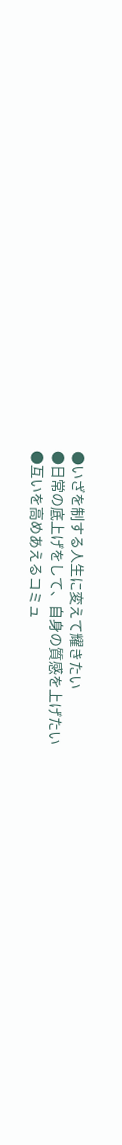●いざを制する人生に変えて耀きたい
●日常の底上げをして、自身の質感を上げたい
●互いを高めあえるコミュ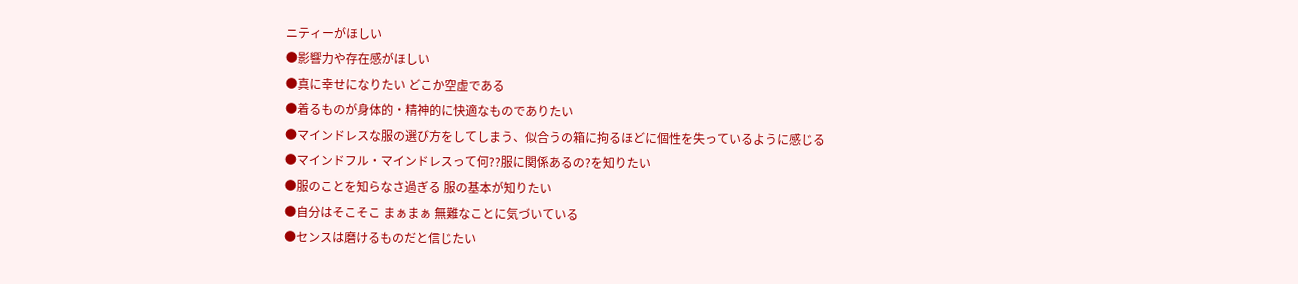ニティーがほしい
●影響力や存在感がほしい
●真に幸せになりたい どこか空虚である
●着るものが身体的・精神的に快適なものでありたい
●マインドレスな服の選び方をしてしまう、似合うの箱に拘るほどに個性を失っているように感じる
●マインドフル・マインドレスって何??服に関係あるの?を知りたい
●服のことを知らなさ過ぎる 服の基本が知りたい
●自分はそこそこ まぁまぁ 無難なことに気づいている
●センスは磨けるものだと信じたい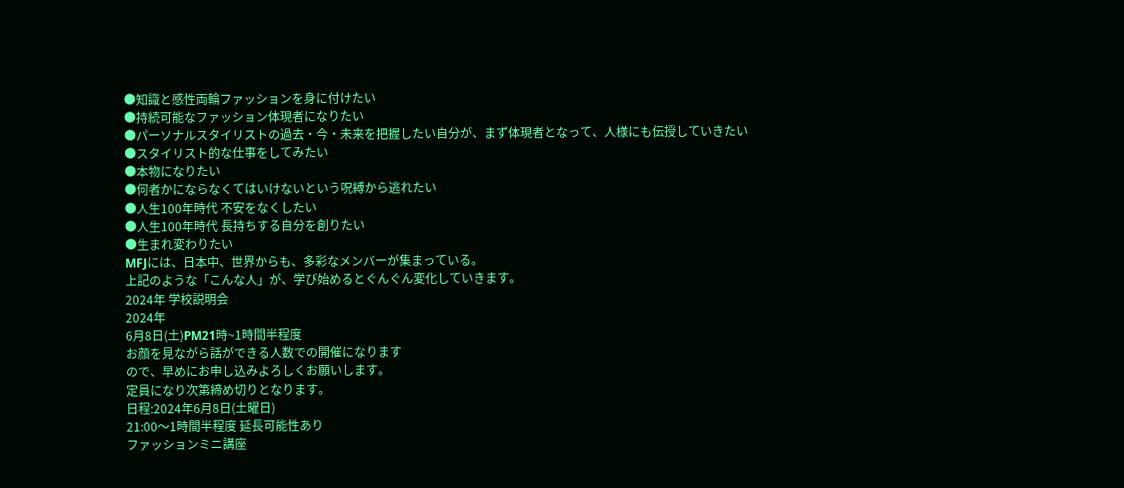●知識と感性両輪ファッションを身に付けたい
●持続可能なファッション体現者になりたい
●パーソナルスタイリストの過去・今・未来を把握したい自分が、まず体現者となって、人様にも伝授していきたい
●スタイリスト的な仕事をしてみたい
●本物になりたい
●何者かにならなくてはいけないという呪縛から逃れたい
●人生100年時代 不安をなくしたい
●人生100年時代 長持ちする自分を創りたい
●生まれ変わりたい
MFJには、日本中、世界からも、多彩なメンバーが集まっている。
上記のような「こんな人」が、学び始めるとぐんぐん変化していきます。
2024年 学校説明会
2024年
6月8日(土)PM21時~1時間半程度
お顔を見ながら話ができる人数での開催になります
ので、早めにお申し込みよろしくお願いします。
定員になり次第締め切りとなります。
日程:2024年6月8日(土曜日)
21:00〜1時間半程度 延長可能性あり
ファッションミニ講座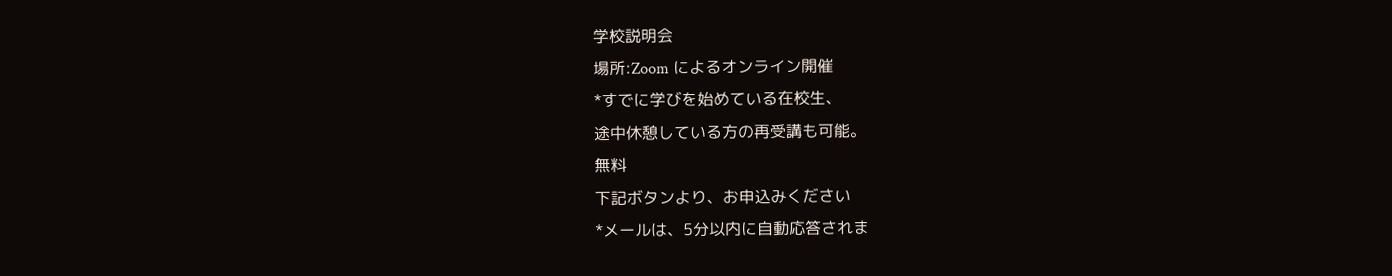学校説明会
場所:Zoom によるオンライン開催
*すでに学びを始めている在校生、
途中休憩している方の再受講も可能。
無料
下記ボタンより、お申込みください
*メールは、5分以内に自動応答されま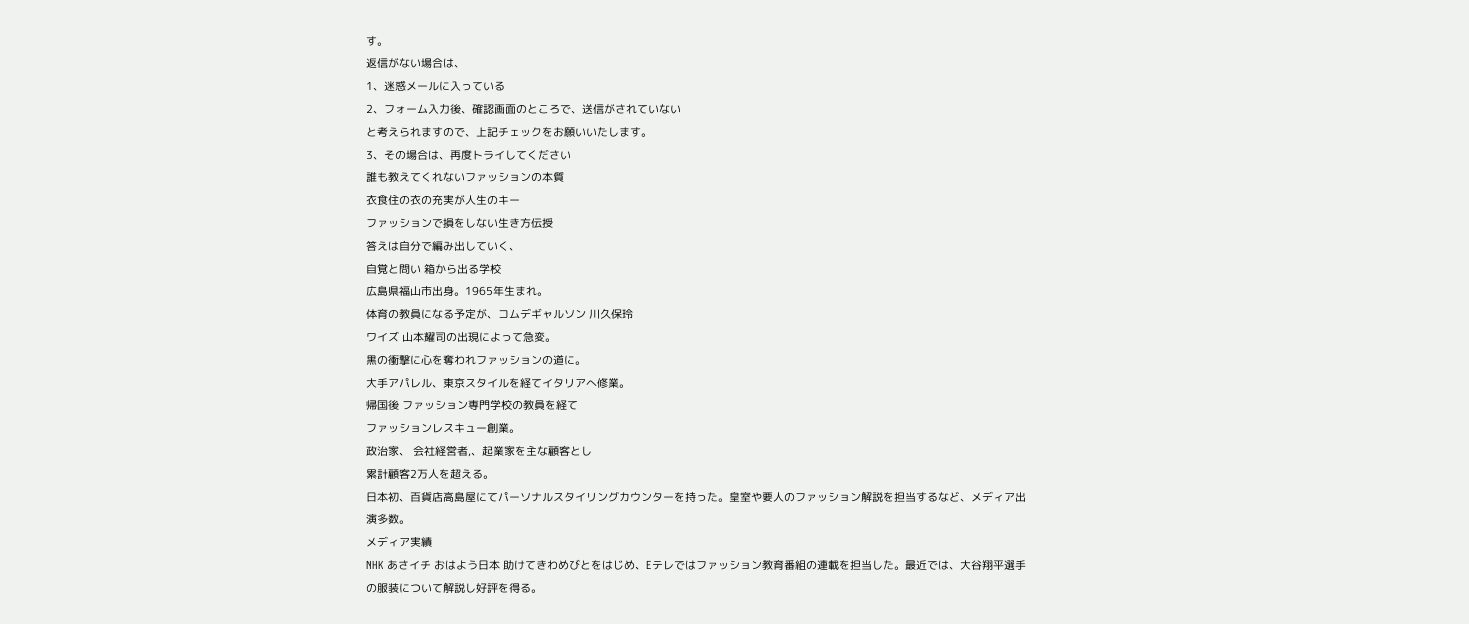す。
返信がない場合は、
1、迷惑メールに入っている
2、フォーム入力後、確認画面のところで、送信がされていない
と考えられますので、上記チェックをお願いいたします。
3、その場合は、再度トライしてください
誰も教えてくれないファッションの本質
衣食住の衣の充実が人生のキー
ファッションで損をしない生き方伝授
答えは自分で編み出していく、
自覚と問い 箱から出る学校
広島県福山市出身。1965年生まれ。
体育の教員になる予定が、コムデギャルソン 川久保玲
ワイズ 山本耀司の出現によって急変。
黒の衝撃に心を奪われファッションの道に。
大手アパレル、東京スタイルを経てイタリアへ修業。
帰国後 ファッション専門学校の教員を経て
ファッションレスキュー創業。
政治家、 会社経営者,、起業家を主な顧客とし
累計顧客2万人を超える。
日本初、百貨店高島屋にてパーソナルスタイリングカウンターを持った。皇室や要人のファッション解説を担当するなど、メディア出演多数。
メディア実績
NHK あさイチ おはよう日本 助けてきわめびとをはじめ、Eテレではファッション教育番組の連載を担当した。最近では、大谷翔平選手の服装について解説し好評を得る。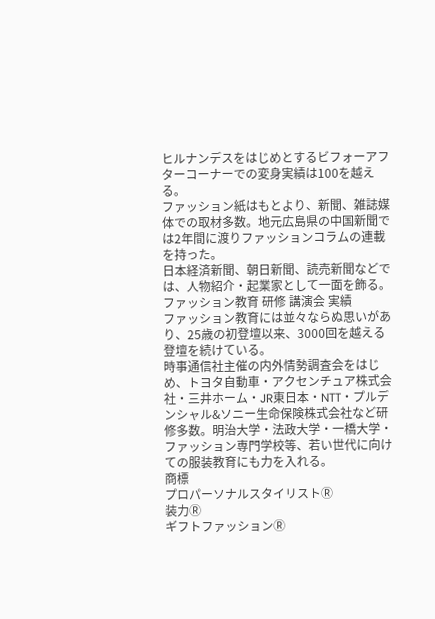ヒルナンデスをはじめとするビフォーアフターコーナーでの変身実績は100を越える。
ファッション紙はもとより、新聞、雑誌媒体での取材多数。地元広島県の中国新聞では2年間に渡りファッションコラムの連載を持った。
日本経済新聞、朝日新聞、読売新聞などでは、人物紹介・起業家として一面を飾る。
ファッション教育 研修 講演会 実績
ファッション教育には並々ならぬ思いがあり、25歳の初登壇以来、3000回を越える登壇を続けている。
時事通信社主催の内外情勢調査会をはじめ、トヨタ自動車・アクセンチュア株式会社・三井ホーム・JR東日本・NTT・プルデンシャル&ソニー生命保険株式会社など研修多数。明治大学・法政大学・一橋大学・ファッション専門学校等、若い世代に向けての服装教育にも力を入れる。
商標
プロパーソナルスタイリストⓇ
装力Ⓡ
ギフトファッションⓇ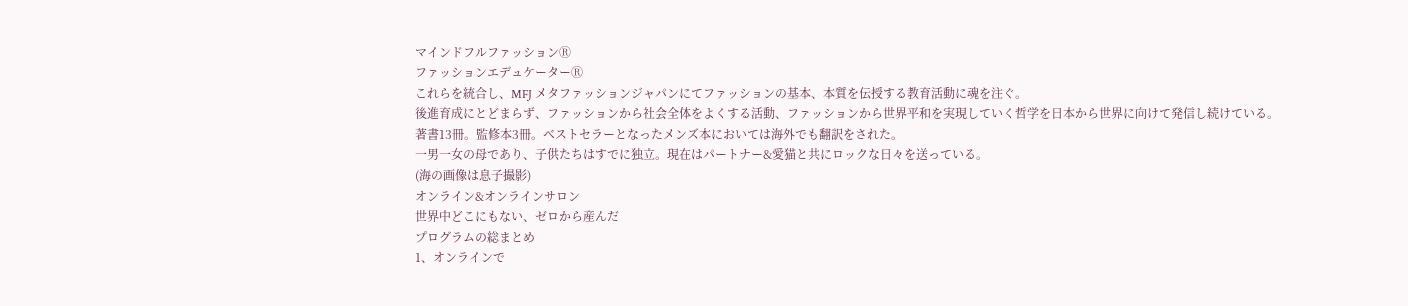マインドフルファッションⓇ
ファッションエデュケーターⓇ
これらを統合し、MFJ メタファッションジャパンにてファッションの基本、本質を伝授する教育活動に魂を注ぐ。
後進育成にとどまらず、ファッションから社会全体をよくする活動、ファッションから世界平和を実現していく哲学を日本から世界に向けて発信し続けている。
著書13冊。監修本3冊。ベストセラーとなったメンズ本においては海外でも翻訳をされた。
一男一女の母であり、子供たちはすでに独立。現在はパートナー&愛猫と共にロックな日々を送っている。
(海の画像は息子撮影)
オンライン&オンラインサロン
世界中どこにもない、ゼロから産んだ
プログラムの総まとめ
1、オンラインで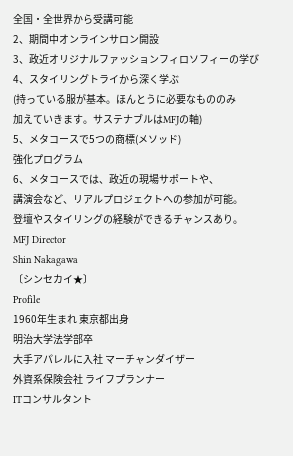全国・全世界から受講可能
2、期間中オンラインサロン開設
3、政近オリジナルファッションフィロソフィーの学び
4、スタイリングトライから深く学ぶ
(持っている服が基本。ほんとうに必要なもののみ
加えていきます。サステナブルはMFJの軸)
5、メタコースで5つの商標(メソッド)
強化プログラム
6、メタコースでは、政近の現場サポートや、
講演会など、リアルプロジェクトへの参加が可能。
登壇やスタイリングの経験ができるチャンスあり。
MFJ Director
Shin Nakagawa
〔シンセカイ★〕
Profile
1960年生まれ 東京都出身
明治大学法学部卒
大手アパレルに入社 マーチャンダイザー
外資系保険会社 ライフプランナー
ITコンサルタント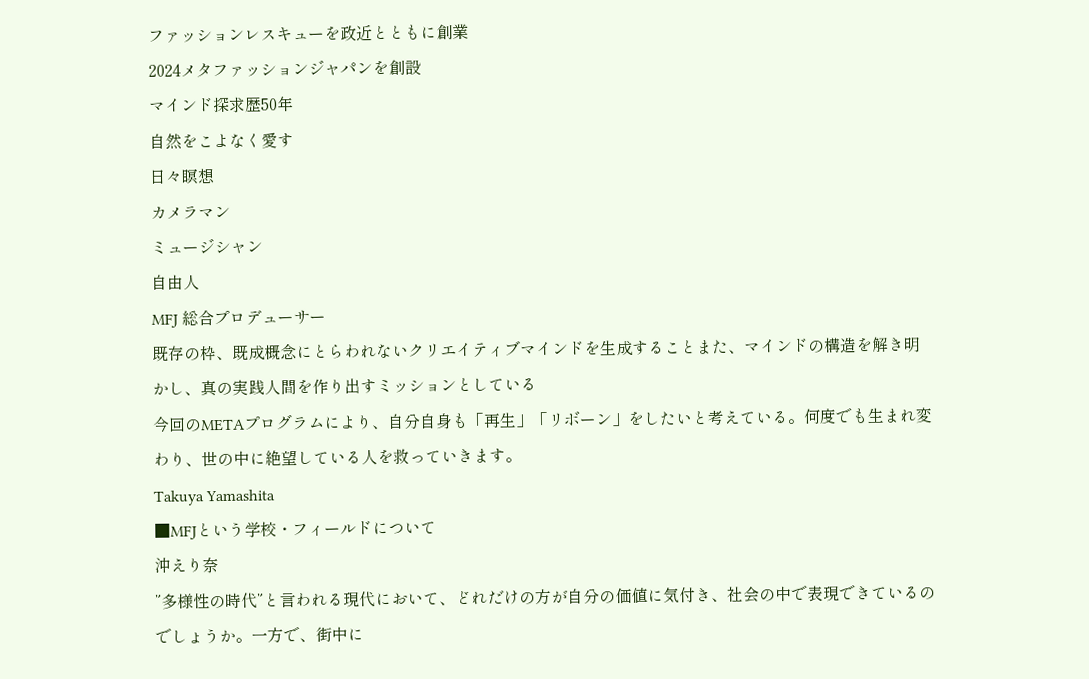ファッションレスキューを政近とともに創業
2024メタファッションジャパンを創設
マインド探求歴50年
自然をこよなく愛す
日々瞑想
カメラマン
ミュージシャン
自由人
MFJ 総合プロデューサー
既存の枠、既成概念にとらわれないクリエイティブマインドを生成することまた、マインドの構造を解き明かし、真の実践人間を作り出すミッションとしている
今回のMETAプログラムにより、自分自身も「再生」「リボーン」をしたいと考えている。何度でも生まれ変わり、世の中に絶望している人を救っていきます。
Takuya Yamashita
■MFJという学校・フィールドについて
沖えり奈
”多様性の時代”と言われる現代において、どれだけの方が自分の価値に気付き、社会の中で表現できているのでしょうか。一方で、街中に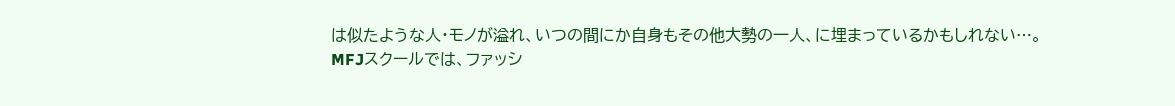は似たような人・モノが溢れ、いつの間にか自身もその他大勢の一人、に埋まっているかもしれない…。
MFJスクールでは、ファッシ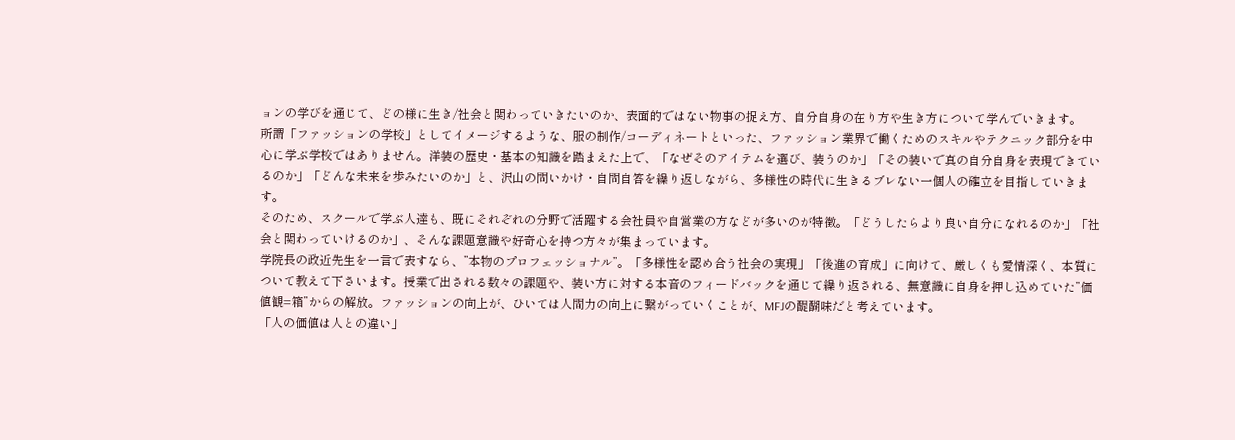ョンの学びを通じて、どの様に生き/社会と関わっていきたいのか、表面的ではない物事の捉え方、自分自身の在り方や生き方について学んでいきます。
所謂「ファッションの学校」としてイメージするような、服の制作/コーディネートといった、ファッション業界で働くためのスキルやテクニック部分を中心に学ぶ学校ではありません。洋装の歴史・基本の知識を踏まえた上で、「なぜそのアイテムを選び、装うのか」「その装いで真の自分自身を表現できているのか」「どんな未来を歩みたいのか」と、沢山の問いかけ・自問自答を繰り返しながら、多様性の時代に生きるブレない一個人の確立を目指していきます。
そのため、スクールで学ぶ人達も、既にそれぞれの分野で活躍する会社員や自営業の方などが多いのが特徴。「どうしたらより良い自分になれるのか」「社会と関わっていけるのか」、そんな課題意識や好奇心を持つ方々が集まっています。
学院長の政近先生を一言で表すなら、”本物のプロフェッショナル”。「多様性を認め合う社会の実現」「後進の育成」に向けて、厳しくも愛情深く、本質について教えて下さいます。授業で出される数々の課題や、装い方に対する本音のフィードバックを通じて繰り返される、無意識に自身を押し込めていた”価値観=箱”からの解放。ファッションの向上が、ひいては人間力の向上に繋がっていくことが、MFJの醍醐味だと考えています。
「人の価値は人との違い」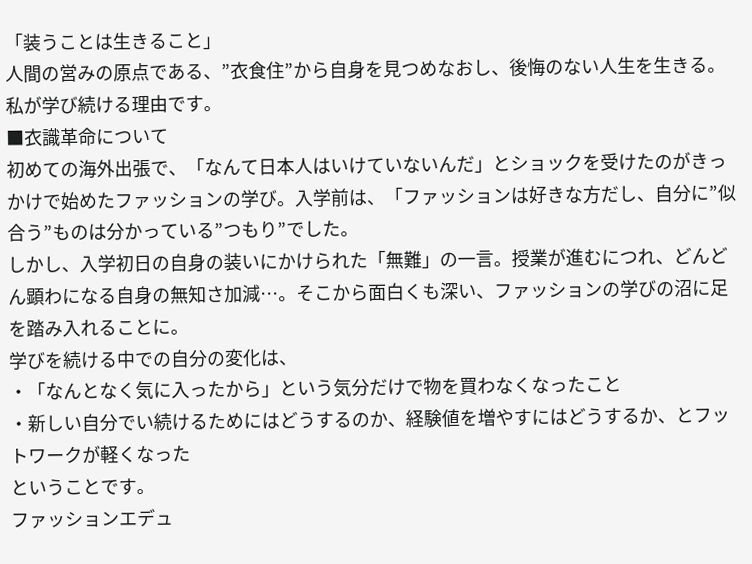「装うことは生きること」
人間の営みの原点である、”衣食住”から自身を見つめなおし、後悔のない人生を生きる。私が学び続ける理由です。
■衣識革命について
初めての海外出張で、「なんて日本人はいけていないんだ」とショックを受けたのがきっかけで始めたファッションの学び。入学前は、「ファッションは好きな方だし、自分に”似合う”ものは分かっている”つもり”でした。
しかし、入学初日の自身の装いにかけられた「無難」の一言。授業が進むにつれ、どんどん顕わになる自身の無知さ加減…。そこから面白くも深い、ファッションの学びの沼に足を踏み入れることに。
学びを続ける中での自分の変化は、
・「なんとなく気に入ったから」という気分だけで物を買わなくなったこと
・新しい自分でい続けるためにはどうするのか、経験値を増やすにはどうするか、とフットワークが軽くなった
ということです。
ファッションエデュ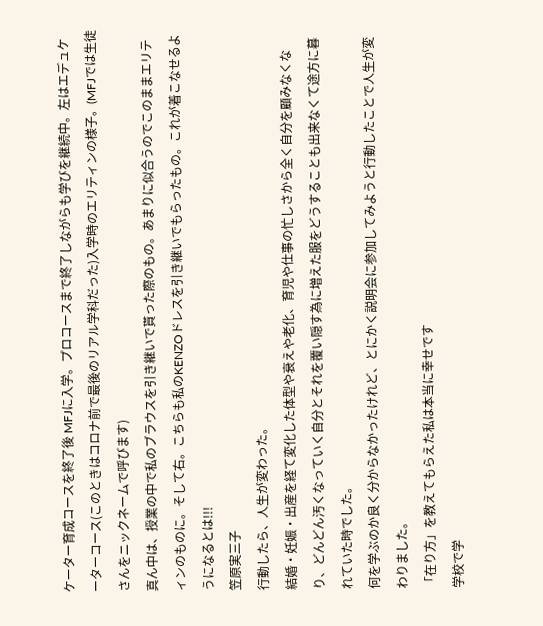ケーター育成コースを終了後 MFJに入学。プロコースまで終了しながらも学びを継続中。左はエデュケーターコース(このときはコロナ前で最後のリアル学科だった)入学時のエリティンの様子。(MFJでは生徒さんをニックネームで呼びます)
真ん中は、授業の中で私のブラウスを引き継いで貰った際のもの。あまりに似合うのでこのままエリティンのものに。そして右。こちらも私のKENZOドレスを引き継いでもらったもの。これが着こなせるようになるとは!!!
笠原実三子
行動したら、人生が変わった。
結婚・妊娠・出産を経て変化した体型や衰えや老化、育児や仕事の忙しさから全く自分を顧みなくなり、どんどん汚くなっていく自分とそれを覆い隠す為に増えた服をどうすることも出来なくて途方に暮れていた時でした。
何を学ぶのか良く分からなかったけれど、とにかく説明会に参加してみようと行動したことで人生が変わりました。
「在り方」を教えてもらえた私は本当に幸せです
学校で学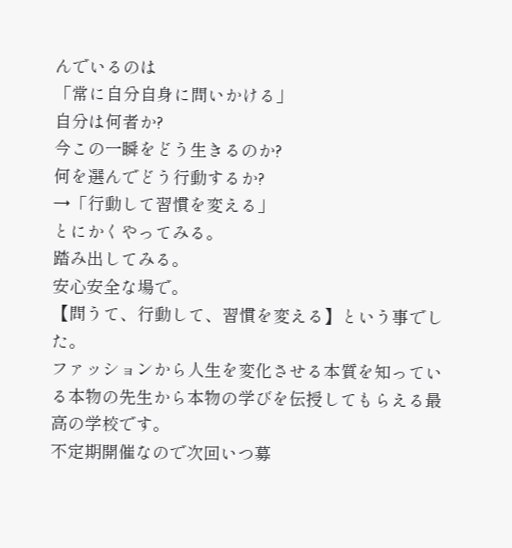んでいるのは
「常に自分自身に問いかける」
自分は何者か?
今この一瞬をどう生きるのか?
何を選んでどう行動するか?
→「行動して習慣を変える」
とにかくやってみる。
踏み出してみる。
安心安全な場で。
【問うて、行動して、習慣を変える】という事でした。
ファッションから人生を変化させる本質を知っている本物の先生から本物の学びを伝授してもらえる最高の学校です。
不定期開催なので次回いつ募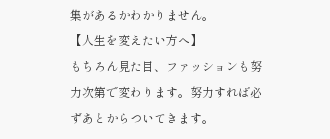集があるかわかりません。
【人生を変えたい方へ】
もちろん見た目、ファッションも努力次第で変わります。努力すれば必ずあとからついてきます。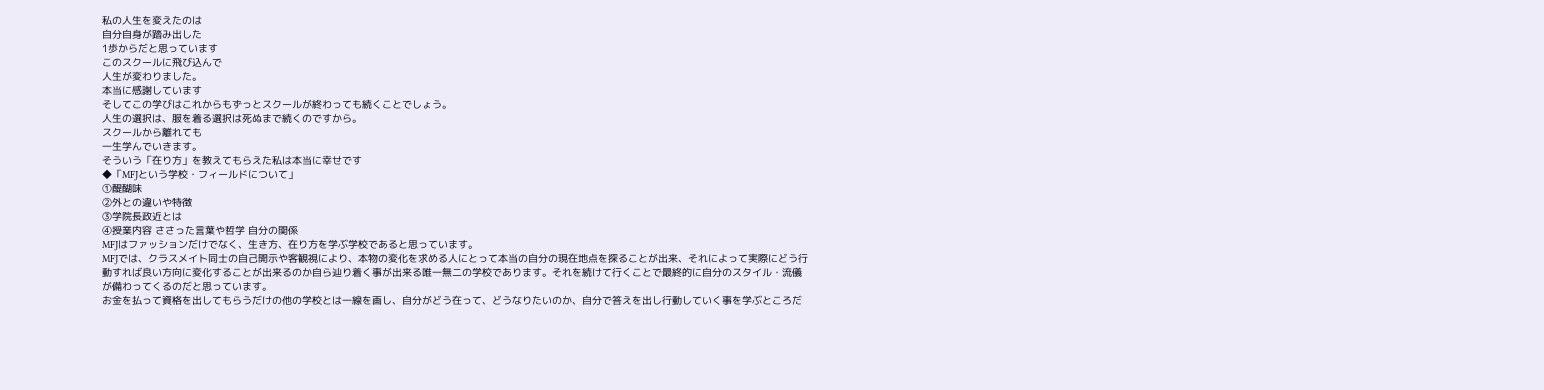私の人生を変えたのは
自分自身が踏み出した
1歩からだと思っています
このスクールに飛び込んで
人生が変わりました。
本当に感謝しています
そしてこの学びはこれからもずっとスクールが終わっても続くことでしょう。
人生の選択は、服を着る選択は死ぬまで続くのですから。
スクールから離れても
一生学んでいきます。
そういう「在り方」を教えてもらえた私は本当に幸せです
◆「MFJという学校・フィールドについて」
①醍醐味
②外との違いや特徴
③学院長政近とは
④授業内容 ささった言葉や哲学 自分の関係
MFJはファッションだけでなく、生き方、在り方を学ぶ学校であると思っています。
MFJでは、クラスメイト同士の自己開示や客観視により、本物の変化を求める人にとって本当の自分の現在地点を探ることが出来、それによって実際にどう行動すれば良い方向に変化することが出来るのか自ら辿り着く事が出来る唯一無二の学校であります。それを続けて行くことで最終的に自分のスタイル・流儀が備わってくるのだと思っています。
お金を払って資格を出してもらうだけの他の学校とは一線を画し、自分がどう在って、どうなりたいのか、自分で答えを出し行動していく事を学ぶところだ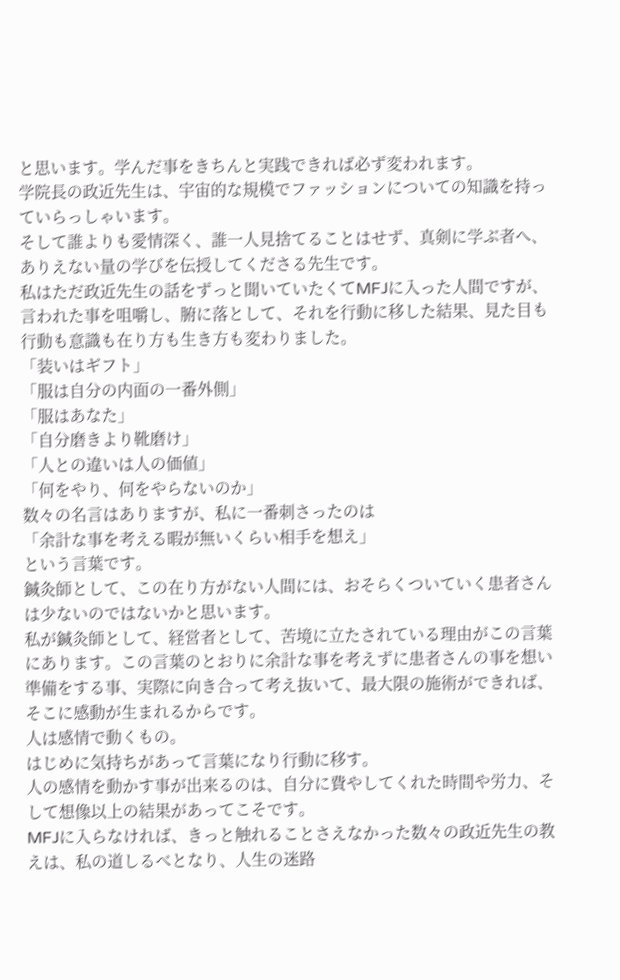と思います。学んだ事をきちんと実践できれば必ず変われます。
学院長の政近先生は、宇宙的な規模でファッションについての知識を持っていらっしゃいます。
そして誰よりも愛情深く、誰一人見捨てることはせず、真剣に学ぶ者へ、ありえない量の学びを伝授してくださる先生です。
私はただ政近先生の話をずっと聞いていたくてMFJに入った人間ですが、言われた事を咀嚼し、腑に落として、それを行動に移した結果、見た目も行動も意識も在り方も生き方も変わりました。
「装いはギフト」
「服は自分の内面の一番外側」
「服はあなた」
「自分磨きより靴磨け」
「人との違いは人の価値」
「何をやり、何をやらないのか」
数々の名言はありますが、私に一番刺さったのは
「余計な事を考える暇が無いくらい相手を想え」
という言葉です。
鍼灸師として、この在り方がない人間には、おそらくついていく患者さんは少ないのではないかと思います。
私が鍼灸師として、経営者として、苦境に立たされている理由がこの言葉にあります。この言葉のとおりに余計な事を考えずに患者さんの事を想い準備をする事、実際に向き合って考え抜いて、最大限の施術ができれば、そこに感動が生まれるからです。
人は感情で動くもの。
はじめに気持ちがあって言葉になり行動に移す。
人の感情を動かす事が出来るのは、自分に費やしてくれた時間や労力、そして想像以上の結果があってこそです。
MFJに入らなければ、きっと触れることさえなかった数々の政近先生の教えは、私の道しるべとなり、人生の迷路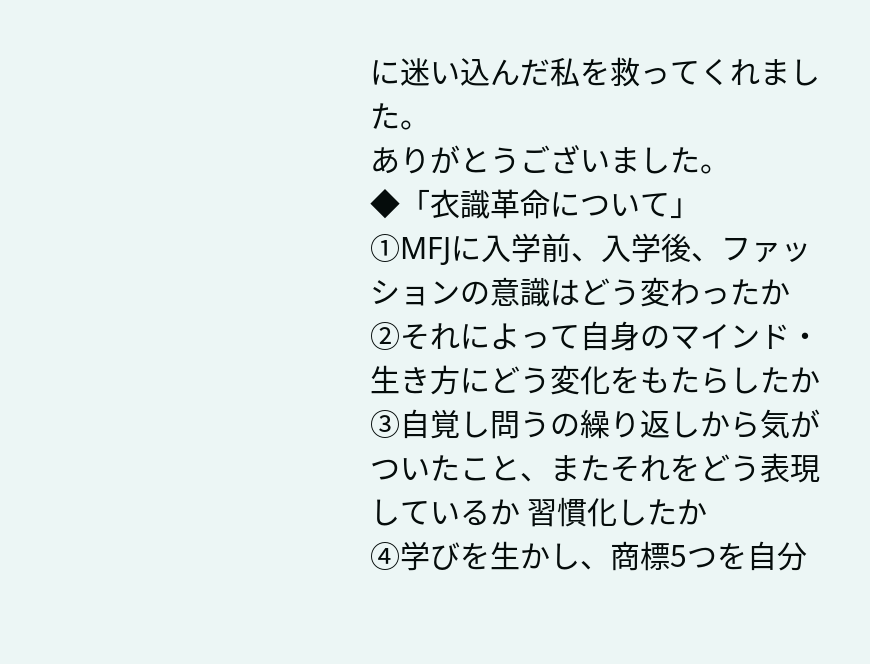に迷い込んだ私を救ってくれました。
ありがとうございました。
◆「衣識革命について」
①MFJに入学前、入学後、ファッションの意識はどう変わったか
②それによって自身のマインド・生き方にどう変化をもたらしたか
③自覚し問うの繰り返しから気がついたこと、またそれをどう表現しているか 習慣化したか
④学びを生かし、商標5つを自分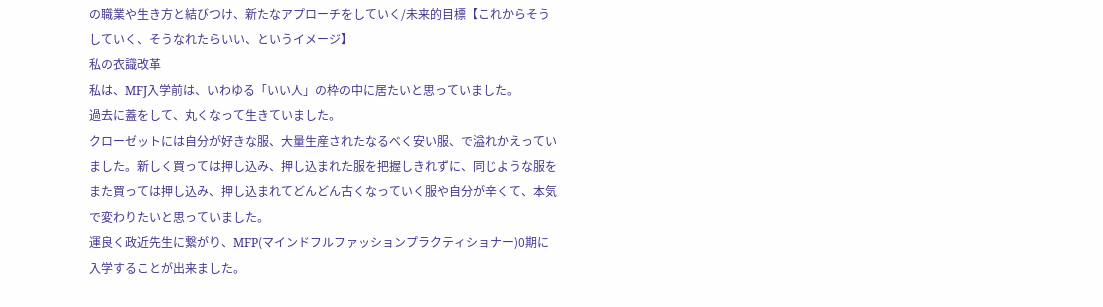の職業や生き方と結びつけ、新たなアプローチをしていく/未来的目標【これからそうしていく、そうなれたらいい、というイメージ】
私の衣識改革
私は、MFJ入学前は、いわゆる「いい人」の枠の中に居たいと思っていました。
過去に蓋をして、丸くなって生きていました。
クローゼットには自分が好きな服、大量生産されたなるべく安い服、で溢れかえっていました。新しく買っては押し込み、押し込まれた服を把握しきれずに、同じような服をまた買っては押し込み、押し込まれてどんどん古くなっていく服や自分が辛くて、本気で変わりたいと思っていました。
運良く政近先生に繋がり、MFP(マインドフルファッションプラクティショナー)0期に入学することが出来ました。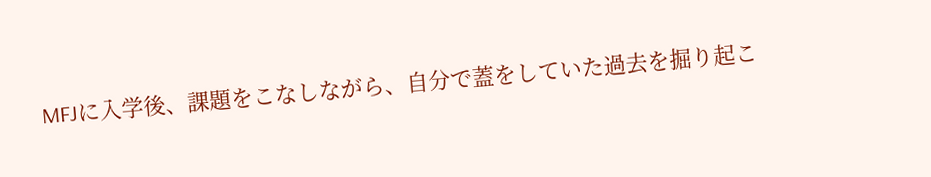MFJに入学後、課題をこなしながら、自分で蓋をしていた過去を掘り起こ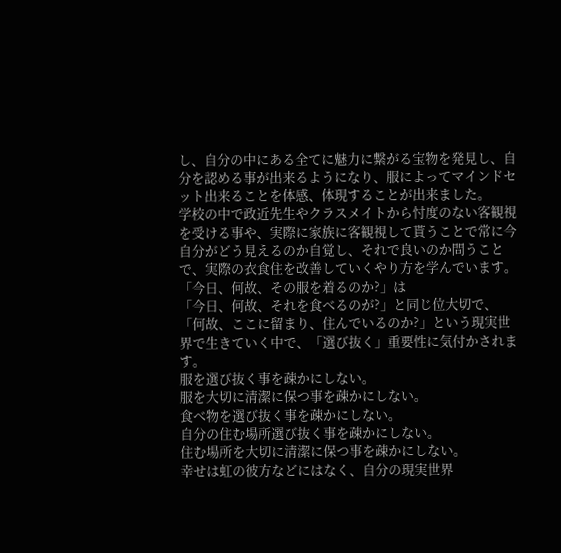し、自分の中にある全てに魅力に繋がる宝物を発見し、自分を認める事が出来るようになり、服によってマインドセット出来ることを体感、体現することが出来ました。
学校の中で政近先生やクラスメイトから忖度のない客観視を受ける事や、実際に家族に客観視して貰うことで常に今自分がどう見えるのか自覚し、それで良いのか問うことで、実際の衣食住を改善していくやり方を学んでいます。
「今日、何故、その服を着るのか?」は
「今日、何故、それを食べるのが?」と同じ位大切で、
「何故、ここに留まり、住んでいるのか?」という現実世界で生きていく中で、「選び抜く」重要性に気付かされます。
服を選び抜く事を疎かにしない。
服を大切に清潔に保つ事を疎かにしない。
食べ物を選び抜く事を疎かにしない。
自分の住む場所選び抜く事を疎かにしない。
住む場所を大切に清潔に保つ事を疎かにしない。
幸せは虹の彼方などにはなく、自分の現実世界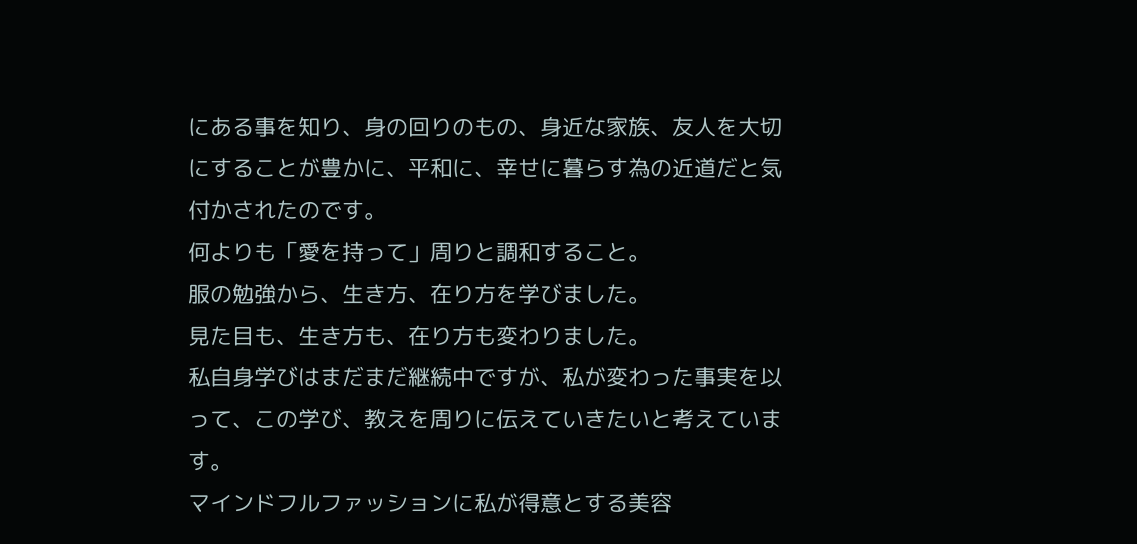にある事を知り、身の回りのもの、身近な家族、友人を大切にすることが豊かに、平和に、幸せに暮らす為の近道だと気付かされたのです。
何よりも「愛を持って」周りと調和すること。
服の勉強から、生き方、在り方を学びました。
見た目も、生き方も、在り方も変わりました。
私自身学びはまだまだ継続中ですが、私が変わった事実を以って、この学び、教えを周りに伝えていきたいと考えています。
マインドフルファッションに私が得意とする美容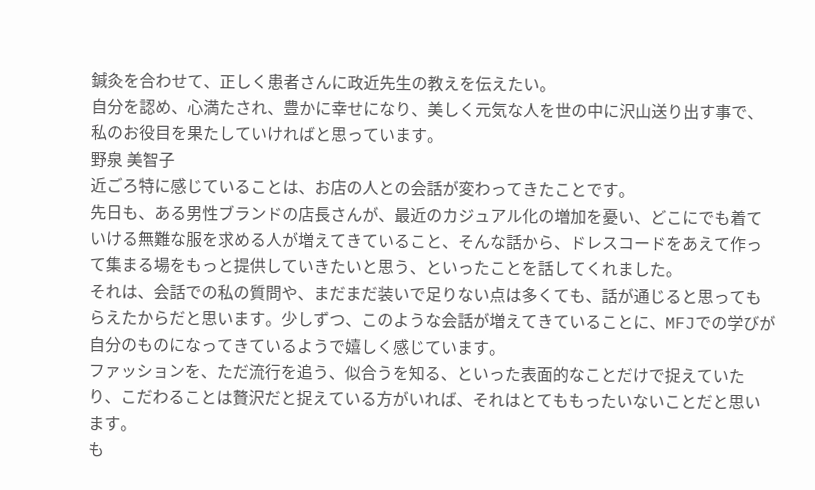鍼灸を合わせて、正しく患者さんに政近先生の教えを伝えたい。
自分を認め、心満たされ、豊かに幸せになり、美しく元気な人を世の中に沢山送り出す事で、私のお役目を果たしていければと思っています。
野泉 美智子
近ごろ特に感じていることは、お店の人との会話が変わってきたことです。
先日も、ある男性ブランドの店長さんが、最近のカジュアル化の増加を憂い、どこにでも着ていける無難な服を求める人が増えてきていること、そんな話から、ドレスコードをあえて作って集まる場をもっと提供していきたいと思う、といったことを話してくれました。
それは、会話での私の質問や、まだまだ装いで足りない点は多くても、話が通じると思ってもらえたからだと思います。少しずつ、このような会話が増えてきていることに、MFJでの学びが自分のものになってきているようで嬉しく感じています。
ファッションを、ただ流行を追う、似合うを知る、といった表面的なことだけで捉えていたり、こだわることは贅沢だと捉えている方がいれば、それはとてももったいないことだと思います。
も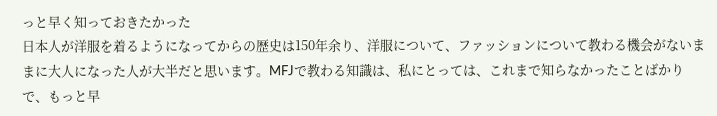っと早く知っておきたかった
日本人が洋服を着るようになってからの歴史は150年余り、洋服について、ファッションについて教わる機会がないままに大人になった人が大半だと思います。MFJで教わる知識は、私にとっては、これまで知らなかったことばかりで、もっと早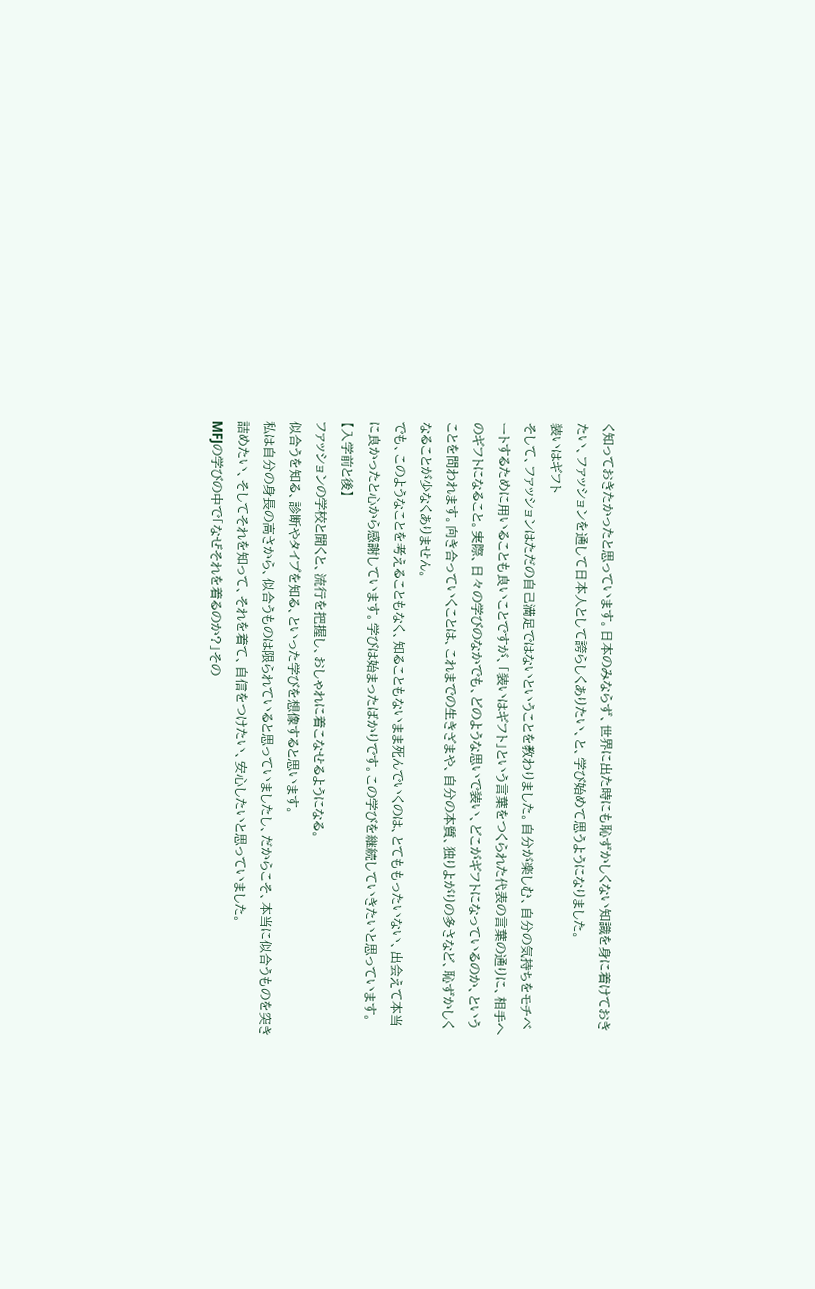く知っておきたかったと思っています。日本のみならず、世界に出た時にも恥ずかしくない知識を身に着けておきたい、ファッションを通して日本人として誇らしくありたい、と、学び始めて思うようになりました。
装いはギフト
そして、ファッションはただの自己満足ではないということを教わりました。自分が楽しむ、自分の気持ちをモチベートするために用いることも良いことですが、「装いはギフト」という言葉をつくられた代表の言葉の通りに、相手へのギフトになること。実際、日々の学びのなかでも、どのような思いで装い、どこがギフトになっているのか、ということを問われます。向き合っていくことは、これまでの生きざまや、自分の本質、独りよがりの多さなど、恥ずかしくなることが少なくありません。
でも、このようなことを考えることもなく、知ることもないまま死んでいくのは、とてももったいない、出会えて本当に良かったと心から感謝しています。学びは始まったばかりです。この学びを継続していきたいと思っています。
【入学前と後】
ファッションの学校と聞くと、流行を把握し、おしゃれに着こなせるようになる。
似合うを知る、診断やタイプを知る、といった学びを想像すると思います。
私は自分の身長の高さから、似合うものは限られていると思っていましたし、だからこそ、本当に似合うものを突き詰めたい、そしてそれを知って、それを着て、自信をつけたい、安心したいと思っていました。
MFJの学びの中で「なぜそれを着るのか?」その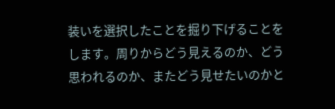装いを選択したことを掘り下げることをします。周りからどう見えるのか、どう思われるのか、またどう見せたいのかと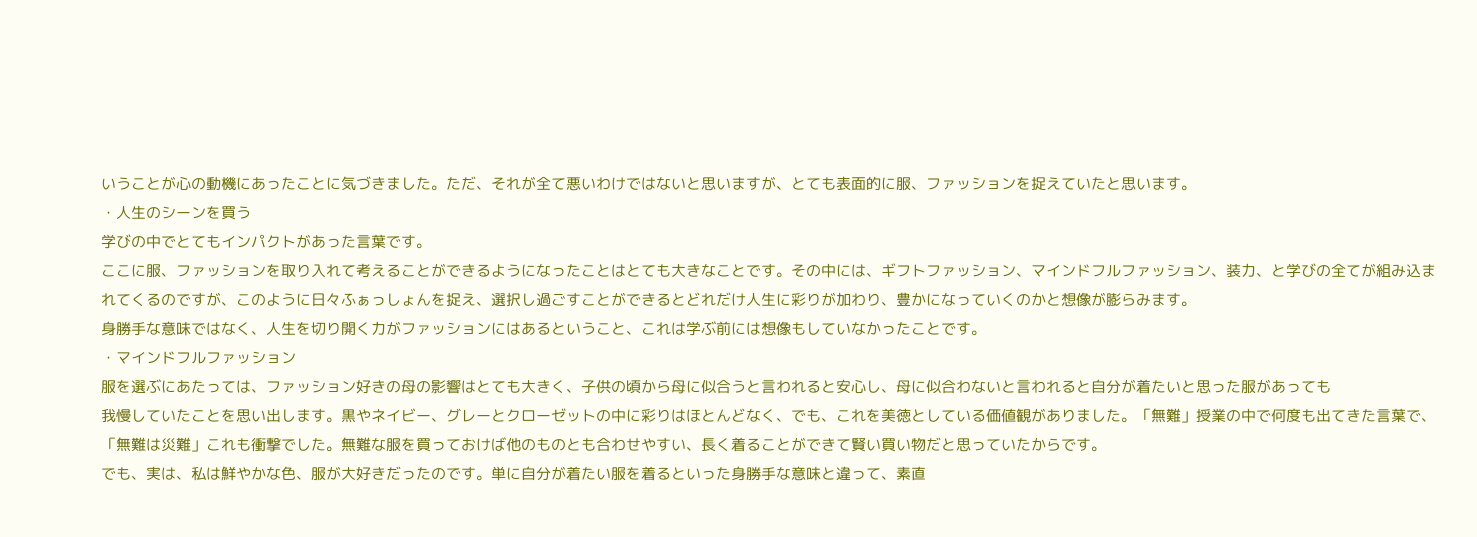いうことが心の動機にあったことに気づきました。ただ、それが全て悪いわけではないと思いますが、とても表面的に服、ファッションを捉えていたと思います。
・人生のシーンを買う
学びの中でとてもインパクトがあった言葉です。
ここに服、ファッションを取り入れて考えることができるようになったことはとても大きなことです。その中には、ギフトファッション、マインドフルファッション、装力、と学びの全てが組み込まれてくるのですが、このように日々ふぁっしょんを捉え、選択し過ごすことができるとどれだけ人生に彩りが加わり、豊かになっていくのかと想像が膨らみます。
身勝手な意味ではなく、人生を切り開く力がファッションにはあるということ、これは学ぶ前には想像もしていなかったことです。
・マインドフルファッション
服を選ぶにあたっては、ファッション好きの母の影響はとても大きく、子供の頃から母に似合うと言われると安心し、母に似合わないと言われると自分が着たいと思った服があっても
我慢していたことを思い出します。黒やネイビー、グレーとクローゼットの中に彩りはほとんどなく、でも、これを美徳としている価値観がありました。「無難」授業の中で何度も出てきた言葉で、「無難は災難」これも衝撃でした。無難な服を買っておけば他のものとも合わせやすい、長く着ることができて賢い買い物だと思っていたからです。
でも、実は、私は鮮やかな色、服が大好きだったのです。単に自分が着たい服を着るといった身勝手な意味と違って、素直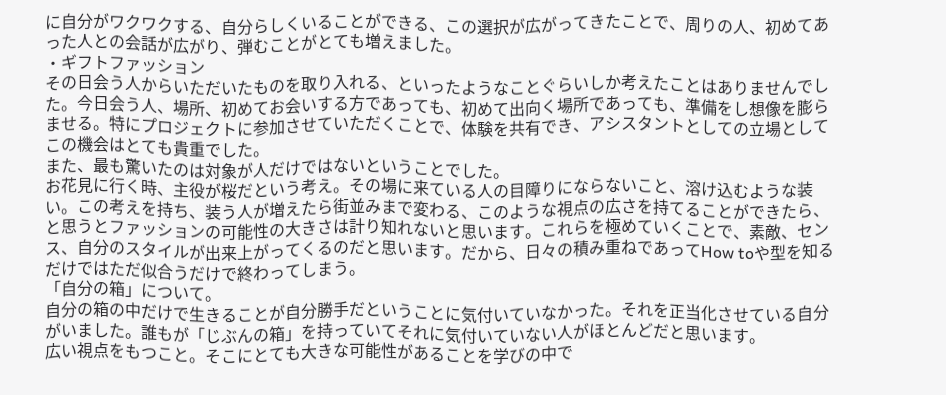に自分がワクワクする、自分らしくいることができる、この選択が広がってきたことで、周りの人、初めてあった人との会話が広がり、弾むことがとても増えました。
・ギフトファッション
その日会う人からいただいたものを取り入れる、といったようなことぐらいしか考えたことはありませんでした。今日会う人、場所、初めてお会いする方であっても、初めて出向く場所であっても、準備をし想像を膨らませる。特にプロジェクトに参加させていただくことで、体験を共有でき、アシスタントとしての立場としてこの機会はとても貴重でした。
また、最も驚いたのは対象が人だけではないということでした。
お花見に行く時、主役が桜だという考え。その場に来ている人の目障りにならないこと、溶け込むような装い。この考えを持ち、装う人が増えたら街並みまで変わる、このような視点の広さを持てることができたら、と思うとファッションの可能性の大きさは計り知れないと思います。これらを極めていくことで、素敵、センス、自分のスタイルが出来上がってくるのだと思います。だから、日々の積み重ねであってHow toや型を知るだけではただ似合うだけで終わってしまう。
「自分の箱」について。
自分の箱の中だけで生きることが自分勝手だということに気付いていなかった。それを正当化させている自分がいました。誰もが「じぶんの箱」を持っていてそれに気付いていない人がほとんどだと思います。
広い視点をもつこと。そこにとても大きな可能性があることを学びの中で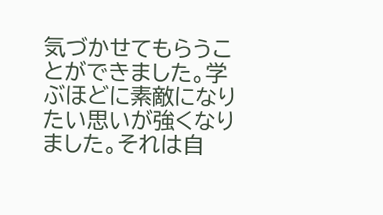気づかせてもらうことができました。学ぶほどに素敵になりたい思いが強くなりました。それは自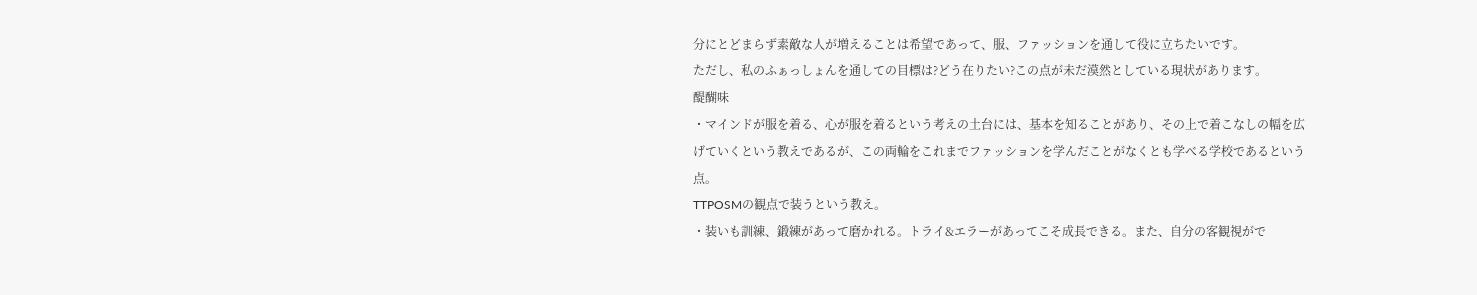分にとどまらず素敵な人が増えることは希望であって、服、ファッションを通して役に立ちたいです。
ただし、私のふぁっしょんを通しての目標は?どう在りたい?この点が未だ漠然としている現状があります。
醍醐味
・マインドが服を着る、心が服を着るという考えの土台には、基本を知ることがあり、その上で着こなしの幅を広げていくという教えであるが、この両輪をこれまでファッションを学んだことがなくとも学べる学校であるという点。
TTPOSMの観点で装うという教え。
・装いも訓練、鍛練があって磨かれる。トライ&エラーがあってこそ成長できる。また、自分の客観視がで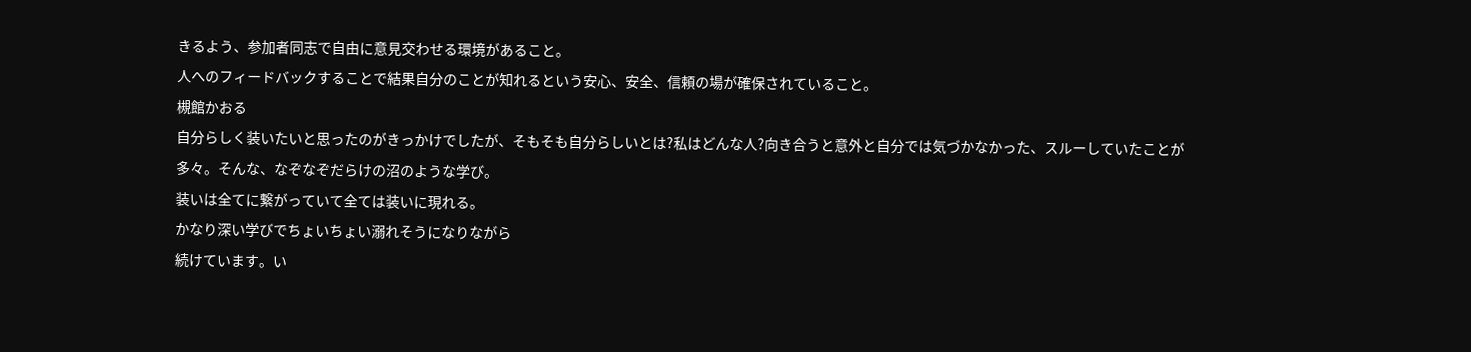きるよう、参加者同志で自由に意見交わせる環境があること。
人へのフィードバックすることで結果自分のことが知れるという安心、安全、信頼の場が確保されていること。
槻館かおる
自分らしく装いたいと思ったのがきっかけでしたが、そもそも自分らしいとは?私はどんな人?向き合うと意外と自分では気づかなかった、スルーしていたことが多々。そんな、なぞなぞだらけの沼のような学び。
装いは全てに繋がっていて全ては装いに現れる。
かなり深い学びでちょいちょい溺れそうになりながら
続けています。い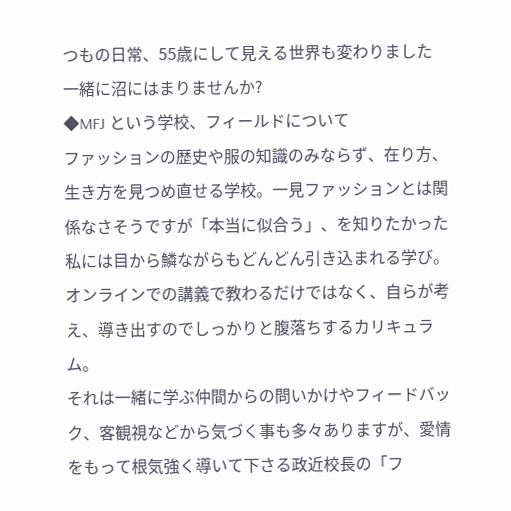つもの日常、55歳にして見える世界も変わりました
一緒に沼にはまりませんか?
◆MFJ という学校、フィールドについて
ファッションの歴史や服の知識のみならず、在り方、生き方を見つめ直せる学校。一見ファッションとは関係なさそうですが「本当に似合う」、を知りたかった私には目から鱗ながらもどんどん引き込まれる学び。オンラインでの講義で教わるだけではなく、自らが考え、導き出すのでしっかりと腹落ちするカリキュラム。
それは一緒に学ぶ仲間からの問いかけやフィードバック、客観視などから気づく事も多々ありますが、愛情をもって根気強く導いて下さる政近校長の「フ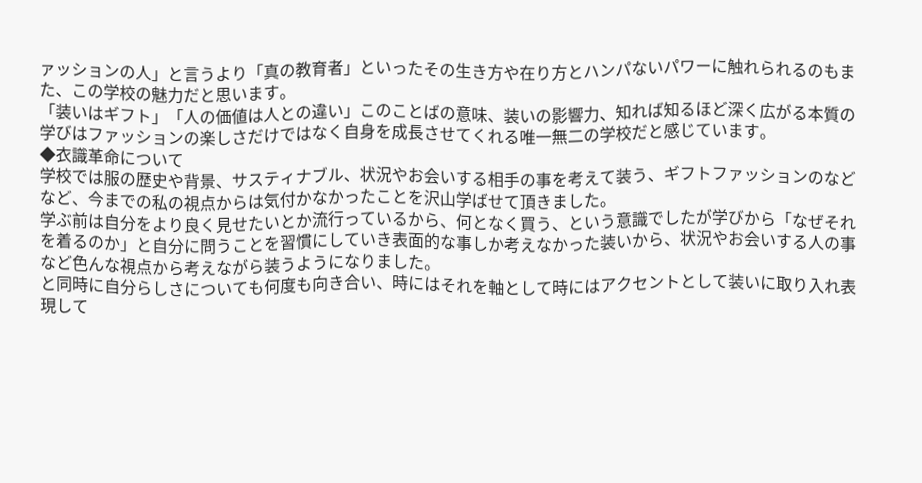ァッションの人」と言うより「真の教育者」といったその生き方や在り方とハンパないパワーに触れられるのもまた、この学校の魅力だと思います。
「装いはギフト」「人の価値は人との違い」このことばの意味、装いの影響力、知れば知るほど深く広がる本質の学びはファッションの楽しさだけではなく自身を成長させてくれる唯一無二の学校だと感じています。
◆衣識革命について
学校では服の歴史や背景、サスティナブル、状況やお会いする相手の事を考えて装う、ギフトファッションのなどなど、今までの私の視点からは気付かなかったことを沢山学ばせて頂きました。
学ぶ前は自分をより良く見せたいとか流行っているから、何となく買う、という意識でしたが学びから「なぜそれを着るのか」と自分に問うことを習慣にしていき表面的な事しか考えなかった装いから、状況やお会いする人の事など色んな視点から考えながら装うようになりました。
と同時に自分らしさについても何度も向き合い、時にはそれを軸として時にはアクセントとして装いに取り入れ表現して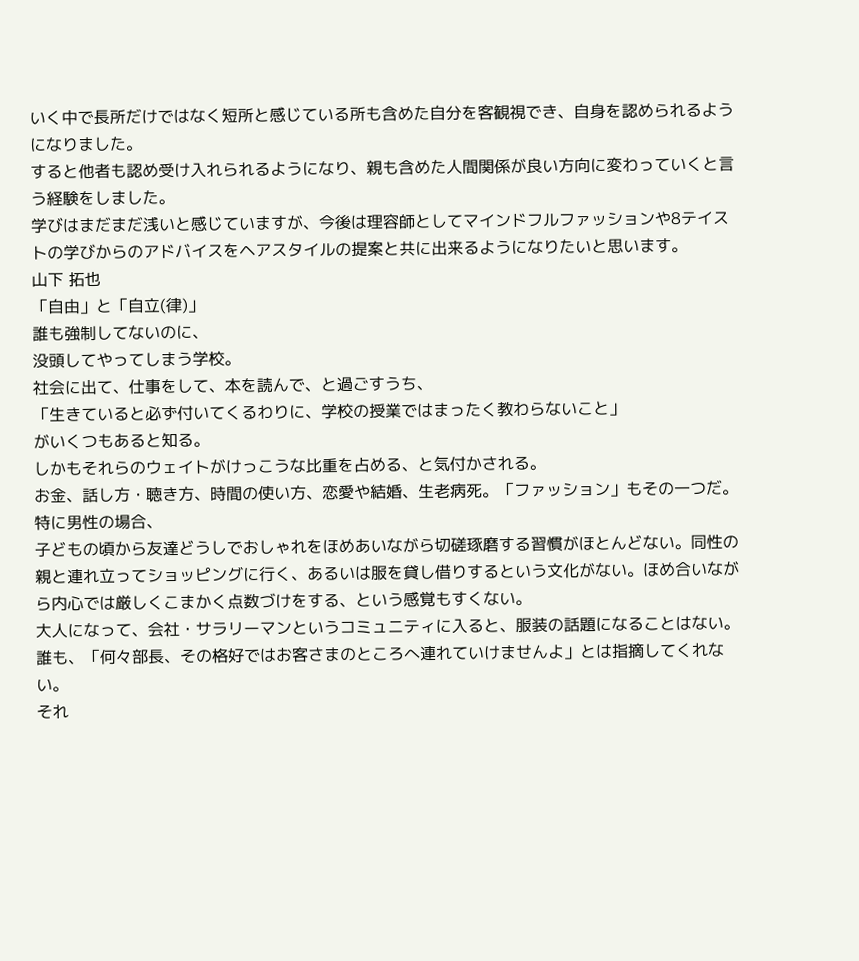いく中で長所だけではなく短所と感じている所も含めた自分を客観視でき、自身を認められるようになりました。
すると他者も認め受け入れられるようになり、親も含めた人間関係が良い方向に変わっていくと言う経験をしました。
学びはまだまだ浅いと感じていますが、今後は理容師としてマインドフルファッションや8テイストの学びからのアドバイスをヘアスタイルの提案と共に出来るようになりたいと思います。
山下 拓也
「自由」と「自立(律)」
誰も強制してないのに、
没頭してやってしまう学校。
社会に出て、仕事をして、本を読んで、と過ごすうち、
「生きていると必ず付いてくるわりに、学校の授業ではまったく教わらないこと」
がいくつもあると知る。
しかもそれらのウェイトがけっこうな比重を占める、と気付かされる。
お金、話し方・聴き方、時間の使い方、恋愛や結婚、生老病死。「ファッション」もその一つだ。
特に男性の場合、
子どもの頃から友達どうしでおしゃれをほめあいながら切磋琢磨する習慣がほとんどない。同性の親と連れ立ってショッピングに行く、あるいは服を貸し借りするという文化がない。ほめ合いながら内心では厳しくこまかく点数づけをする、という感覚もすくない。
大人になって、会社・サラリーマンというコミュニティに入ると、服装の話題になることはない。
誰も、「何々部長、その格好ではお客さまのところへ連れていけませんよ」とは指摘してくれない。
それ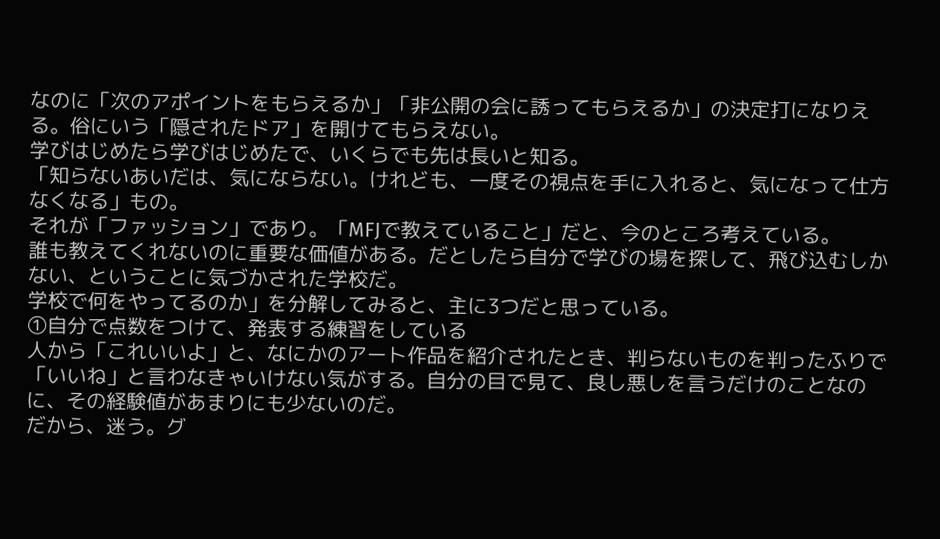なのに「次のアポイントをもらえるか」「非公開の会に誘ってもらえるか」の決定打になりえる。俗にいう「隠されたドア」を開けてもらえない。
学びはじめたら学びはじめたで、いくらでも先は長いと知る。
「知らないあいだは、気にならない。けれども、一度その視点を手に入れると、気になって仕方なくなる」もの。
それが「ファッション」であり。「MFJで教えていること」だと、今のところ考えている。
誰も教えてくれないのに重要な価値がある。だとしたら自分で学びの場を探して、飛び込むしかない、ということに気づかされた学校だ。
学校で何をやってるのか」を分解してみると、主に3つだと思っている。
①自分で点数をつけて、発表する練習をしている
人から「これいいよ」と、なにかのアート作品を紹介されたとき、判らないものを判ったふりで「いいね」と言わなきゃいけない気がする。自分の目で見て、良し悪しを言うだけのことなのに、その経験値があまりにも少ないのだ。
だから、迷う。グ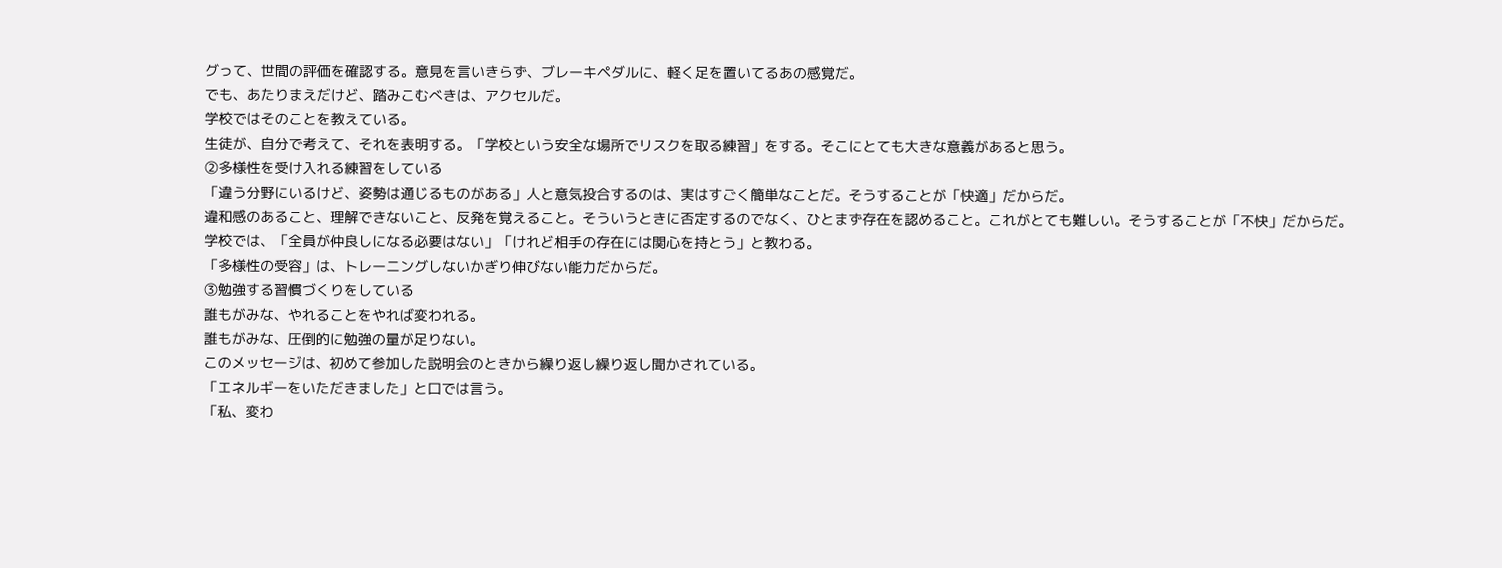グって、世間の評価を確認する。意見を言いきらず、ブレーキペダルに、軽く足を置いてるあの感覚だ。
でも、あたりまえだけど、踏みこむべきは、アクセルだ。
学校ではそのことを教えている。
生徒が、自分で考えて、それを表明する。「学校という安全な場所でリスクを取る練習」をする。そこにとても大きな意義があると思う。
②多様性を受け入れる練習をしている
「違う分野にいるけど、姿勢は通じるものがある」人と意気投合するのは、実はすごく簡単なことだ。そうすることが「快適」だからだ。
違和感のあること、理解できないこと、反発を覚えること。そういうときに否定するのでなく、ひとまず存在を認めること。これがとても難しい。そうすることが「不快」だからだ。
学校では、「全員が仲良しになる必要はない」「けれど相手の存在には関心を持とう」と教わる。
「多様性の受容」は、トレーニングしないかぎり伸びない能力だからだ。
③勉強する習慣づくりをしている
誰もがみな、やれることをやれば変われる。
誰もがみな、圧倒的に勉強の量が足りない。
このメッセージは、初めて参加した説明会のときから繰り返し繰り返し聞かされている。
「エネルギーをいただきました」と口では言う。
「私、変わ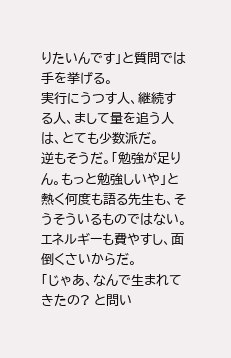りたいんです」と質問では手を挙げる。
実行にうつす人、継続する人、まして量を追う人は、とても少数派だ。
逆もそうだ。「勉強が足りん。もっと勉強しいや」と熱く何度も語る先生も、そうそういるものではない。エネルギーも費やすし、面倒くさいからだ。
「じゃあ、なんで生まれてきたの? と問い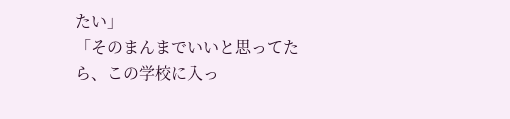たい」
「そのまんまでいいと思ってたら、この学校に入っ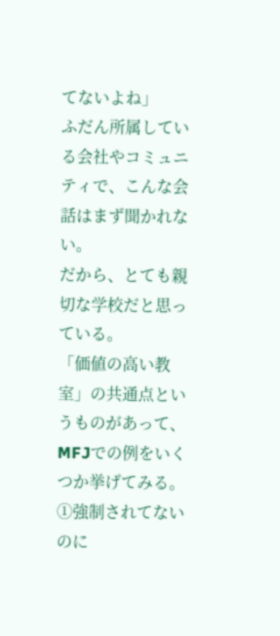てないよね」
ふだん所属している会社やコミュニティで、こんな会話はまず聞かれない。
だから、とても親切な学校だと思っている。
「価値の高い教室」の共通点というものがあって、MFJでの例をいくつか挙げてみる。
①強制されてないのに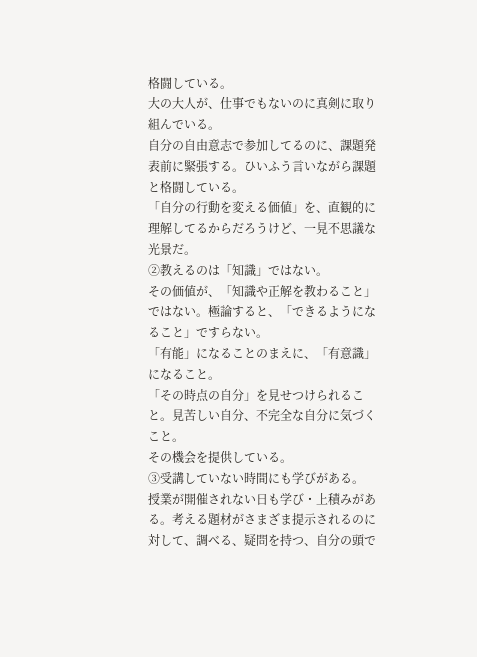格闘している。
大の大人が、仕事でもないのに真剣に取り組んでいる。
自分の自由意志で参加してるのに、課題発表前に緊張する。ひいふう言いながら課題と格闘している。
「自分の行動を変える価値」を、直観的に理解してるからだろうけど、一見不思議な光景だ。
②教えるのは「知識」ではない。
その価値が、「知識や正解を教わること」ではない。極論すると、「できるようになること」ですらない。
「有能」になることのまえに、「有意識」になること。
「その時点の自分」を見せつけられること。見苦しい自分、不完全な自分に気づくこと。
その機会を提供している。
③受講していない時間にも学びがある。
授業が開催されない日も学び・上積みがある。考える題材がさまざま提示されるのに対して、調べる、疑問を持つ、自分の頭で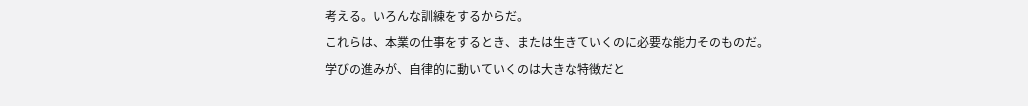考える。いろんな訓練をするからだ。
これらは、本業の仕事をするとき、または生きていくのに必要な能力そのものだ。
学びの進みが、自律的に動いていくのは大きな特徴だと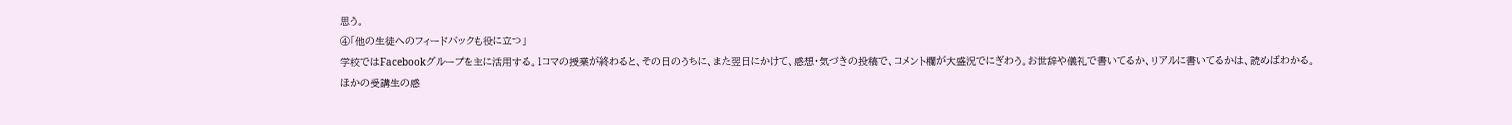思う。
④「他の生徒へのフィードバックも役に立つ」
学校ではFacebookグループを主に活用する。1コマの授業が終わると、その日のうちに、また翌日にかけて、感想・気づきの投稿で、コメント欄が大盛況でにぎわう。お世辞や儀礼で書いてるか、リアルに書いてるかは、読めばわかる。
ほかの受講生の感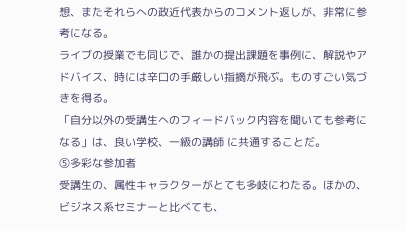想、またそれらへの政近代表からのコメント返しが、非常に参考になる。
ライブの授業でも同じで、誰かの提出課題を事例に、解説やアドバイス、時には辛口の手厳しい指摘が飛ぶ。ものすごい気づきを得る。
「自分以外の受講生へのフィードバック内容を聞いても参考になる」は、良い学校、一級の講師 に共通することだ。
⑤多彩な参加者
受講生の、属性キャラクターがとても多岐にわたる。ほかの、ビジネス系セミナーと比べても、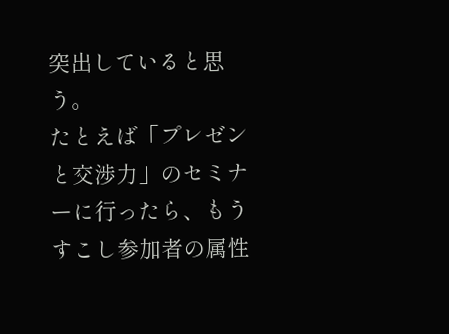突出していると思う。
たとえば「プレゼンと交渉力」のセミナーに行ったら、もうすこし参加者の属性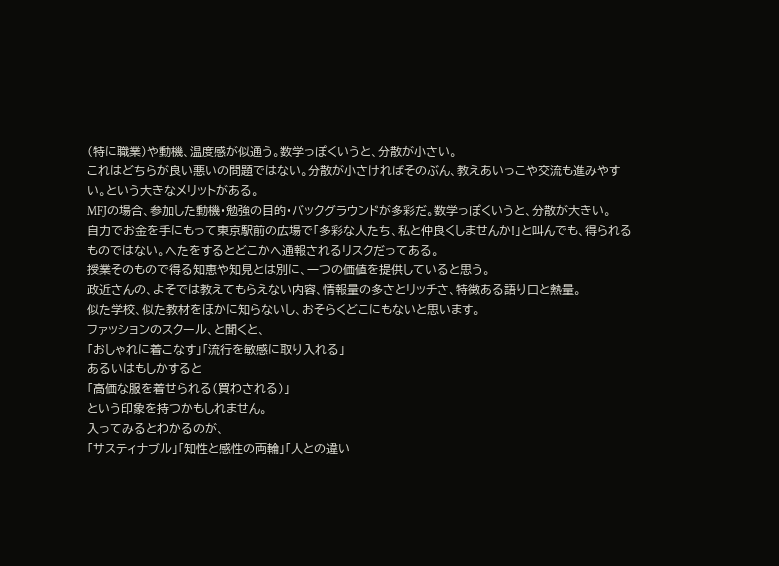(特に職業)や動機、温度感が似通う。数学っぽくいうと、分散が小さい。
これはどちらが良い悪いの問題ではない。分散が小さければそのぶん、教えあいっこや交流も進みやすい。という大きなメリットがある。
MFJの場合、参加した動機・勉強の目的・バックグラウンドが多彩だ。数学っぽくいうと、分散が大きい。
自力でお金を手にもって東京駅前の広場で「多彩な人たち、私と仲良くしませんか!」と叫んでも、得られるものではない。へたをするとどこかへ通報されるリスクだってある。
授業そのもので得る知恵や知見とは別に、一つの価値を提供していると思う。
政近さんの、よそでは教えてもらえない内容、情報量の多さとリッチさ、特徴ある語り口と熱量。
似た学校、似た教材をほかに知らないし、おそらくどこにもないと思います。
ファッションのスクール、と聞くと、
「おしゃれに着こなす」「流行を敏感に取り入れる」
あるいはもしかすると
「高価な服を着せられる(買わされる)」
という印象を持つかもしれません。
入ってみるとわかるのが、
「サスティナブル」「知性と感性の両輪」「人との違い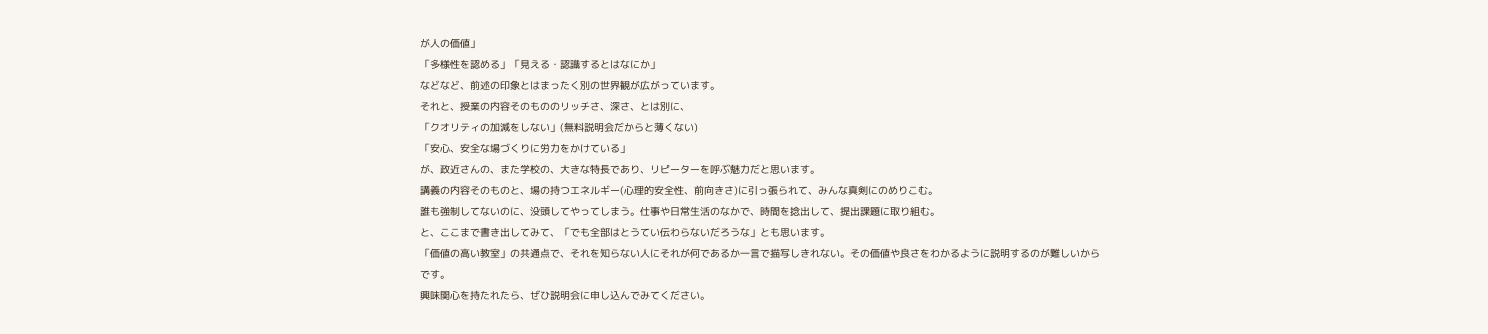が人の価値」
「多様性を認める」「見える・認識するとはなにか」
などなど、前述の印象とはまったく別の世界観が広がっています。
それと、授業の内容そのもののリッチさ、深さ、とは別に、
「クオリティの加減をしない」(無料説明会だからと薄くない)
「安心、安全な場づくりに労力をかけている」
が、政近さんの、また学校の、大きな特長であり、リピーターを呼ぶ魅力だと思います。
講義の内容そのものと、場の持つエネルギー(心理的安全性、前向きさ)に引っ張られて、みんな真剣にのめりこむ。
誰も強制してないのに、没頭してやってしまう。仕事や日常生活のなかで、時間を捻出して、提出課題に取り組む。
と、ここまで書き出してみて、「でも全部はとうてい伝わらないだろうな」とも思います。
「価値の高い教室」の共通点で、それを知らない人にそれが何であるか一言で描写しきれない。その価値や良さをわかるように説明するのが難しいからです。
興味関心を持たれたら、ぜひ説明会に申し込んでみてください。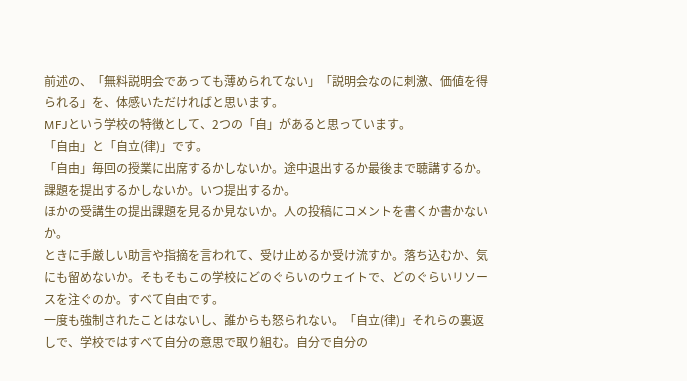前述の、「無料説明会であっても薄められてない」「説明会なのに刺激、価値を得られる」を、体感いただければと思います。
MFJという学校の特徴として、2つの「自」があると思っています。
「自由」と「自立(律)」です。
「自由」毎回の授業に出席するかしないか。途中退出するか最後まで聴講するか。課題を提出するかしないか。いつ提出するか。
ほかの受講生の提出課題を見るか見ないか。人の投稿にコメントを書くか書かないか。
ときに手厳しい助言や指摘を言われて、受け止めるか受け流すか。落ち込むか、気にも留めないか。そもそもこの学校にどのぐらいのウェイトで、どのぐらいリソースを注ぐのか。すべて自由です。
一度も強制されたことはないし、誰からも怒られない。「自立(律)」それらの裏返しで、学校ではすべて自分の意思で取り組む。自分で自分の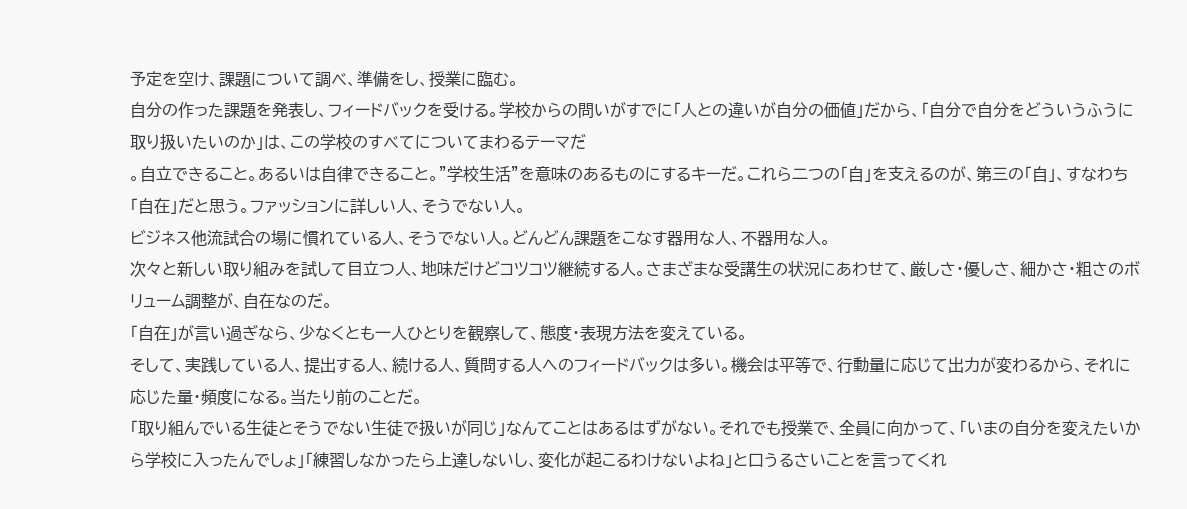予定を空け、課題について調べ、準備をし、授業に臨む。
自分の作った課題を発表し、フィードバックを受ける。学校からの問いがすでに「人との違いが自分の価値」だから、「自分で自分をどういうふうに取り扱いたいのか」は、この学校のすべてについてまわるテーマだ
。自立できること。あるいは自律できること。"学校生活"を意味のあるものにするキーだ。これら二つの「自」を支えるのが、第三の「自」、すなわち「自在」だと思う。ファッションに詳しい人、そうでない人。
ビジネス他流試合の場に慣れている人、そうでない人。どんどん課題をこなす器用な人、不器用な人。
次々と新しい取り組みを試して目立つ人、地味だけどコツコツ継続する人。さまざまな受講生の状況にあわせて、厳しさ・優しさ、細かさ・粗さのボリューム調整が、自在なのだ。
「自在」が言い過ぎなら、少なくとも一人ひとりを観察して、態度・表現方法を変えている。
そして、実践している人、提出する人、続ける人、質問する人へのフィードバックは多い。機会は平等で、行動量に応じて出力が変わるから、それに応じた量・頻度になる。当たり前のことだ。
「取り組んでいる生徒とそうでない生徒で扱いが同じ」なんてことはあるはずがない。それでも授業で、全員に向かって、「いまの自分を変えたいから学校に入ったんでしょ」「練習しなかったら上達しないし、変化が起こるわけないよね」と口うるさいことを言ってくれ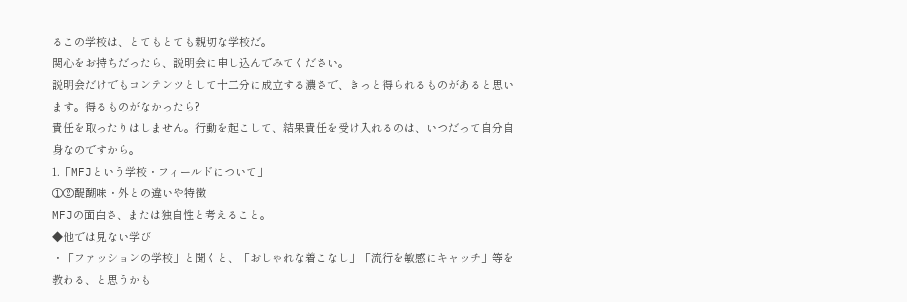るこの学校は、とてもとても親切な学校だ。
関心をお持ちだったら、説明会に申し込んでみてください。
説明会だけでもコンテンツとして十二分に成立する濃さで、きっと得られるものがあると思います。得るものがなかったら?
責任を取ったりはしません。行動を起こして、結果責任を受け入れるのは、いつだって自分自身なのですから。
1.「MFJという学校・フィールドについて」
①②醍醐味・外との違いや特徴
MFJの面白さ、または独自性と考えること。
◆他では見ない学び
・「ファッションの学校」と聞くと、「おしゃれな着こなし」「流行を敏感にキャッチ」等を教わる、と思うかも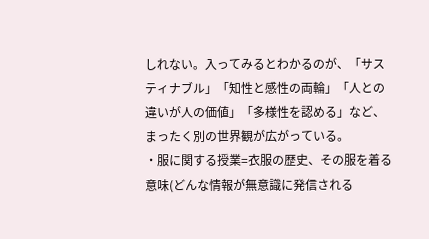しれない。入ってみるとわかるのが、「サスティナブル」「知性と感性の両輪」「人との違いが人の価値」「多様性を認める」など、まったく別の世界観が広がっている。
・服に関する授業=衣服の歴史、その服を着る意味(どんな情報が無意識に発信される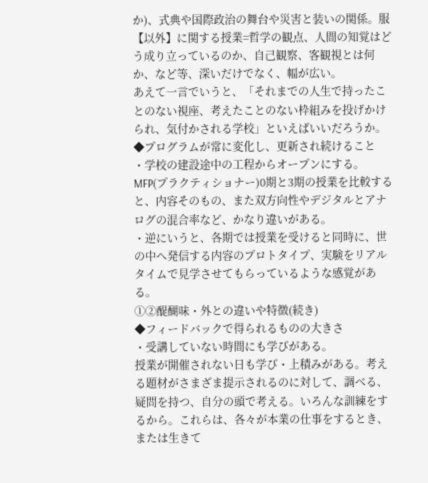か)、式典や国際政治の舞台や災害と装いの関係。服【以外】に関する授業=哲学の観点、人間の知覚はどう成り立っているのか、自己観察、客観視とは何か、など等、深いだけでなく、幅が広い。
あえて一言でいうと、「それまでの人生で持ったことのない視座、考えたことのない枠組みを投げかけられ、気付かされる学校」といえばいいだろうか。
◆プログラムが常に変化し、更新され続けること
・学校の建設途中の工程からオープンにする。MFP(プラクティショナー)0期と3期の授業を比較すると、内容そのもの、また双方向性やデジタルとアナログの混合率など、かなり違いがある。
・逆にいうと、各期では授業を受けると同時に、世の中へ発信する内容のプロトタイプ、実験をリアルタイムで見学させてもらっているような感覚がある。
①②醍醐味・外との違いや特徴(続き)
◆フィードバックで得られるものの大きさ
・受講していない時間にも学びがある。
授業が開催されない日も学び・上積みがある。考える題材がさまざま提示されるのに対して、調べる、疑問を持つ、自分の頭で考える。いろんな訓練をするから。これらは、各々が本業の仕事をするとき、または生きて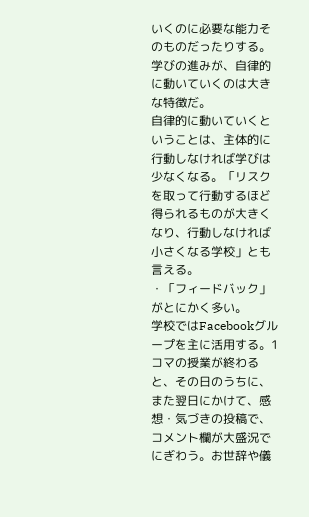いくのに必要な能力そのものだったりする。
学びの進みが、自律的に動いていくのは大きな特徴だ。
自律的に動いていくということは、主体的に行動しなければ学びは少なくなる。「リスクを取って行動するほど得られるものが大きくなり、行動しなければ小さくなる学校」とも言える。
・「フィードバック」がとにかく多い。
学校ではFacebookグループを主に活用する。1コマの授業が終わると、その日のうちに、また翌日にかけて、感想・気づきの投稿で、コメント欄が大盛況でにぎわう。お世辞や儀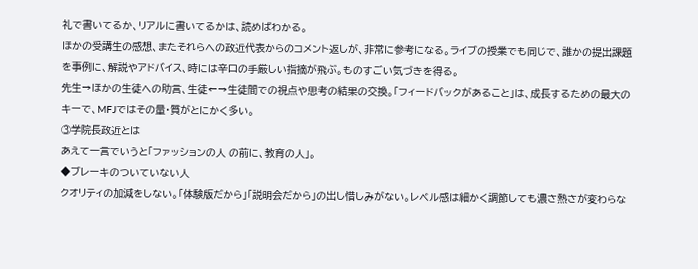礼で書いてるか、リアルに書いてるかは、読めばわかる。
ほかの受講生の感想、またそれらへの政近代表からのコメント返しが、非常に参考になる。ライブの授業でも同じで、誰かの提出課題を事例に、解説やアドバイス、時には辛口の手厳しい指摘が飛ぶ。ものすごい気づきを得る。
先生→ほかの生徒への助言、生徒←→生徒間での視点や思考の結果の交換。「フィードバックがあること」は、成長するための最大のキーで、MFJではその量・質がとにかく多い。
③学院長政近とは
あえて一言でいうと「ファッションの人 の前に、教育の人」。
◆ブレーキのついていない人
クオリティの加減をしない。「体験版だから」「説明会だから」の出し惜しみがない。レベル感は細かく調節しても濃さ熱さが変わらな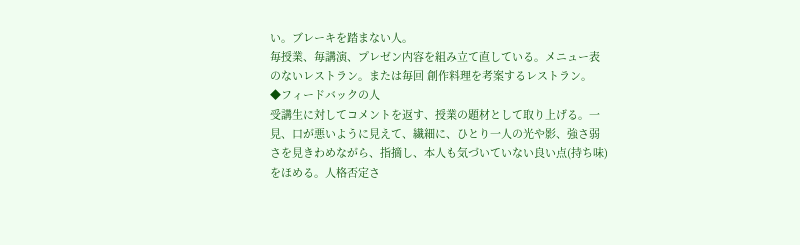い。ブレーキを踏まない人。
毎授業、毎講演、プレゼン内容を組み立て直している。メニュー表のないレストラン。または毎回 創作料理を考案するレストラン。
◆フィードバックの人
受講生に対してコメントを返す、授業の題材として取り上げる。一見、口が悪いように見えて、繊細に、ひとり一人の光や影、強さ弱さを見きわめながら、指摘し、本人も気づいていない良い点(持ち味)をほめる。人格否定さ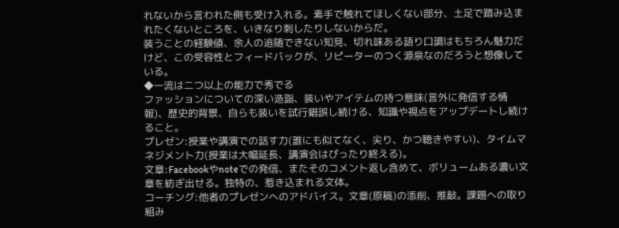れないから言われた側も受け入れる。素手で触れてほしくない部分、土足で踏み込まれたくないところを、いきなり刺したりしないからだ。
装うことの経験値、余人の追随できない知見、切れ味ある語り口調はもちろん魅力だけど、この受容性とフィードバックが、リピーターのつく源泉なのだろうと想像している。
◆一流は二つ以上の能力で秀でる
ファッションについての深い造詣、装いやアイテムの持つ意味(言外に発信する情報)、歴史的背景、自らも装いを試行錯誤し続ける、知識や視点をアップデートし続けること。
プレゼン:授業や講演での話す力(誰にも似てなく、尖り、かつ聴きやすい)、タイムマネジメント力(授業は大幅延長、講演会はぴったり終える)。
文章:Facebookやnoteでの発信、またそのコメント返し含めて、ボリュームある濃い文章を紡ぎ出せる。独特の、惹き込まれる文体。
コーチング:他者のプレゼンへのアドバイス。文章(原稿)の添削、推敲。課題への取り組み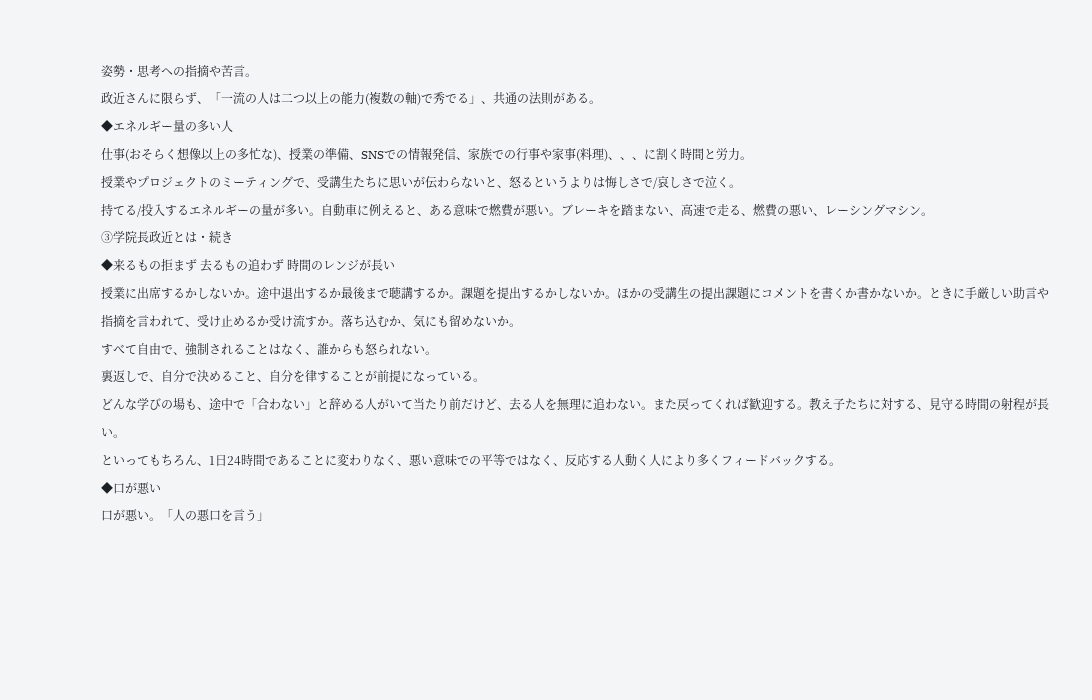姿勢・思考への指摘や苦言。
政近さんに限らず、「一流の人は二つ以上の能力(複数の軸)で秀でる」、共通の法則がある。
◆エネルギー量の多い人
仕事(おそらく想像以上の多忙な)、授業の準備、SNSでの情報発信、家族での行事や家事(料理)、、、に割く時間と労力。
授業やプロジェクトのミーティングで、受講生たちに思いが伝わらないと、怒るというよりは悔しさで/哀しさで泣く。
持てる/投入するエネルギーの量が多い。自動車に例えると、ある意味で燃費が悪い。ブレーキを踏まない、高速で走る、燃費の悪い、レーシングマシン。
③学院長政近とは・続き
◆来るもの拒まず 去るもの追わず 時間のレンジが長い
授業に出席するかしないか。途中退出するか最後まで聴講するか。課題を提出するかしないか。ほかの受講生の提出課題にコメントを書くか書かないか。ときに手厳しい助言や指摘を言われて、受け止めるか受け流すか。落ち込むか、気にも留めないか。
すべて自由で、強制されることはなく、誰からも怒られない。
裏返しで、自分で決めること、自分を律することが前提になっている。
どんな学びの場も、途中で「合わない」と辞める人がいて当たり前だけど、去る人を無理に追わない。また戻ってくれば歓迎する。教え子たちに対する、見守る時間の射程が長い。
といってもちろん、1日24時間であることに変わりなく、悪い意味での平等ではなく、反応する人動く人により多くフィードバックする。
◆口が悪い
口が悪い。「人の悪口を言う」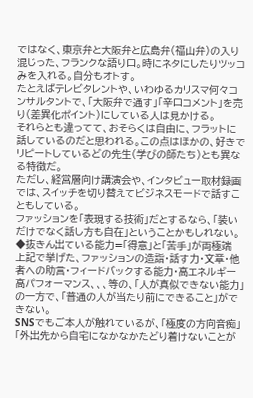ではなく、東京弁と大阪弁と広島弁(福山弁)の入り混じった、フランクな語り口。時にネタにしたりツッコみを入れる。自分もオトす。
たとえばテレビタレントや、いわゆるカリスマ何々コンサルタントで、「大阪弁で通す」「辛口コメント」を売り(差異化ポイント)にしている人は見かける。
それらとも違ってて、おそらくは自由に、フラットに話しているのだと思われる。この点はほかの、好きでリピートしているどの先生(学びの師たち)とも異なる特徴だ。
ただし、経営層向け講演会や、インタビュー取材録画では、スイッチを切り替えてビジネスモードで話すこともしている。
ファッションを「表現する技術」だとするなら、「装いだけでなく話し方も自在」ということかもしれない。
◆抜きん出ている能力=「得意」と「苦手」が両極端
上記で挙げた、ファッションの造詣・話す力・文章・他者への助言・フィードバックする能力・高エネルギー高パフォーマンス、、、等の、「人が真似できない能力」の一方で、「普通の人が当たり前にできること」ができない。
SNSでもご本人が触れているが、「極度の方向音痴」「外出先から自宅になかなかたどり着けないことが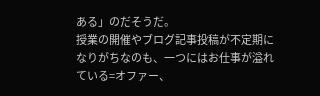ある」のだそうだ。
授業の開催やブログ記事投稿が不定期になりがちなのも、一つにはお仕事が溢れている=オファー、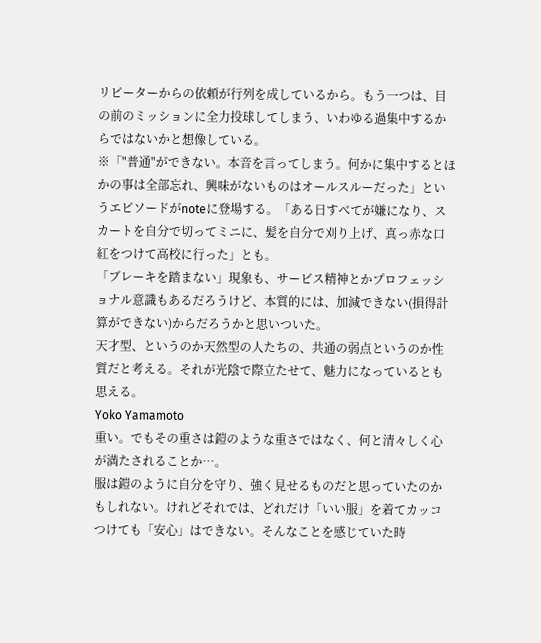リピーターからの依頼が行列を成しているから。もう一つは、目の前のミッションに全力投球してしまう、いわゆる過集中するからではないかと想像している。
※「"普通"ができない。本音を言ってしまう。何かに集中するとほかの事は全部忘れ、興味がないものはオールスルーだった」というエピソードがnoteに登場する。「ある日すべてが嫌になり、スカートを自分で切ってミニに、髪を自分で刈り上げ、真っ赤な口紅をつけて高校に行った」とも。
「ブレーキを踏まない」現象も、サービス精神とかプロフェッショナル意識もあるだろうけど、本質的には、加減できない(損得計算ができない)からだろうかと思いついた。
天才型、というのか天然型の人たちの、共通の弱点というのか性質だと考える。それが光陰で際立たせて、魅力になっているとも思える。
Yoko Yamamoto
重い。でもその重さは鎧のような重さではなく、何と清々しく心が満たされることか…。
服は鎧のように自分を守り、強く見せるものだと思っていたのかもしれない。けれどそれでは、どれだけ「いい服」を着てカッコつけても「安心」はできない。そんなことを感じていた時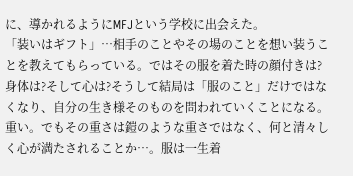に、導かれるようにMFJという学校に出会えた。
「装いはギフト」…相手のことやその場のことを想い装うことを教えてもらっている。ではその服を着た時の顔付きは?身体は?そして心は?そうして結局は「服のこと」だけではなくなり、自分の生き様そのものを問われていくことになる。重い。でもその重さは鎧のような重さではなく、何と清々しく心が満たされることか…。服は一生着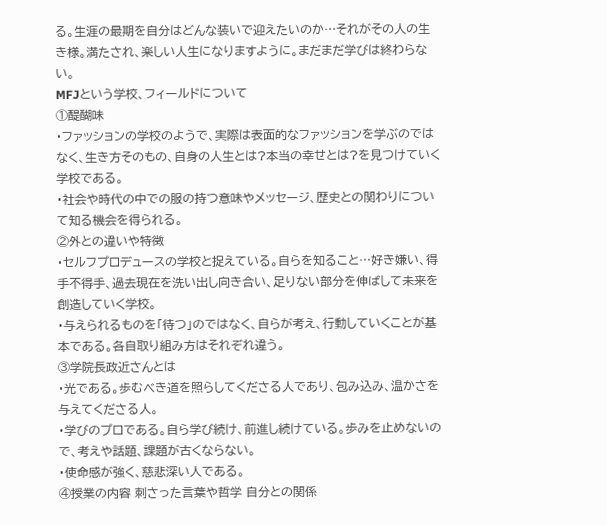る。生涯の最期を自分はどんな装いで迎えたいのか…それがその人の生き様。満たされ、楽しい人生になりますように。まだまだ学びは終わらない。
MFJという学校、フィールドについて
①醍醐味
・ファッションの学校のようで、実際は表面的なファッションを学ぶのではなく、生き方そのもの、自身の人生とは?本当の幸せとは?を見つけていく学校である。
・社会や時代の中での服の持つ意味やメッセージ、歴史との関わりについて知る機会を得られる。
②外との違いや特徴
・セルフプロデュースの学校と捉えている。自らを知ること…好き嫌い、得手不得手、過去現在を洗い出し向き合い、足りない部分を伸ばして未来を創造していく学校。
・与えられるものを「待つ」のではなく、自らが考え、行動していくことが基本である。各自取り組み方はそれぞれ違う。
③学院長政近さんとは
・光である。歩むべき道を照らしてくださる人であり、包み込み、温かさを与えてくださる人。
・学びのプロである。自ら学び続け、前進し続けている。歩みを止めないので、考えや話題、課題が古くならない。
・使命感が強く、慈悲深い人である。
④授業の内容 刺さった言葉や哲学 自分との関係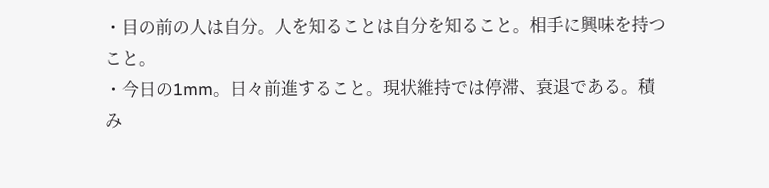・目の前の人は自分。人を知ることは自分を知ること。相手に興味を持つこと。
・今日の1mm。日々前進すること。現状維持では停滞、衰退である。積み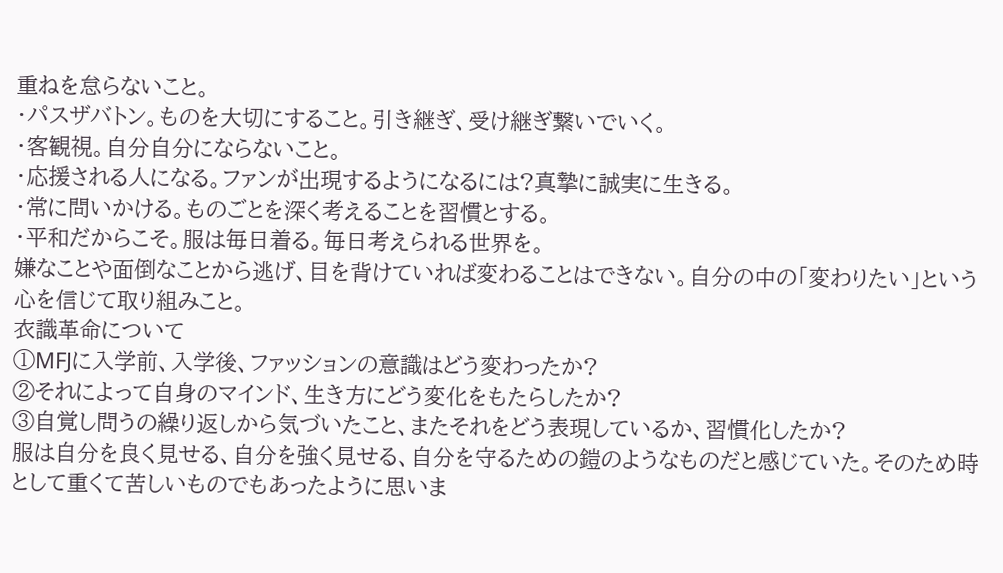重ねを怠らないこと。
・パスザバトン。ものを大切にすること。引き継ぎ、受け継ぎ繋いでいく。
・客観視。自分自分にならないこと。
・応援される人になる。ファンが出現するようになるには?真摯に誠実に生きる。
・常に問いかける。ものごとを深く考えることを習慣とする。
・平和だからこそ。服は毎日着る。毎日考えられる世界を。
嫌なことや面倒なことから逃げ、目を背けていれば変わることはできない。自分の中の「変わりたい」という心を信じて取り組みこと。
衣識革命について
①MFJに入学前、入学後、ファッションの意識はどう変わったか?
②それによって自身のマインド、生き方にどう変化をもたらしたか?
③自覚し問うの繰り返しから気づいたこと、またそれをどう表現しているか、習慣化したか?
服は自分を良く見せる、自分を強く見せる、自分を守るための鎧のようなものだと感じていた。そのため時として重くて苦しいものでもあったように思いま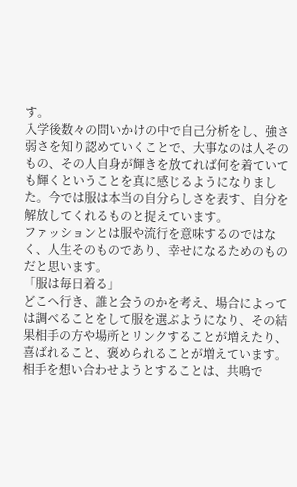す。
入学後数々の問いかけの中で自己分析をし、強さ弱さを知り認めていくことで、大事なのは人そのもの、その人自身が輝きを放てれば何を着ていても輝くということを真に感じるようになりました。今では服は本当の自分らしさを表す、自分を解放してくれるものと捉えています。
ファッションとは服や流行を意味するのではなく、人生そのものであり、幸せになるためのものだと思います。
「服は毎日着る」
どこへ行き、誰と会うのかを考え、場合によっては調べることをして服を選ぶようになり、その結果相手の方や場所とリンクすることが増えたり、喜ばれること、褒められることが増えています。相手を想い合わせようとすることは、共鳴で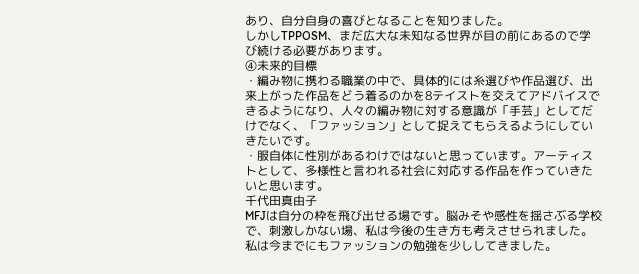あり、自分自身の喜びとなることを知りました。
しかしTPPOSM、まだ広大な未知なる世界が目の前にあるので学び続ける必要があります。
④未来的目標
・編み物に携わる職業の中で、具体的には糸選びや作品選び、出来上がった作品をどう着るのかを8テイストを交えてアドバイスできるようになり、人々の編み物に対する意識が「手芸」としてだけでなく、「ファッション」として捉えてもらえるようにしていきたいです。
・服自体に性別があるわけではないと思っています。アーティストとして、多様性と言われる社会に対応する作品を作っていきたいと思います。
千代田真由子
MFJは自分の枠を飛び出せる場です。脳みそや感性を揺さぶる学校で、刺激しかない場、私は今後の生き方も考えさせられました。
私は今までにもファッションの勉強を少ししてきました。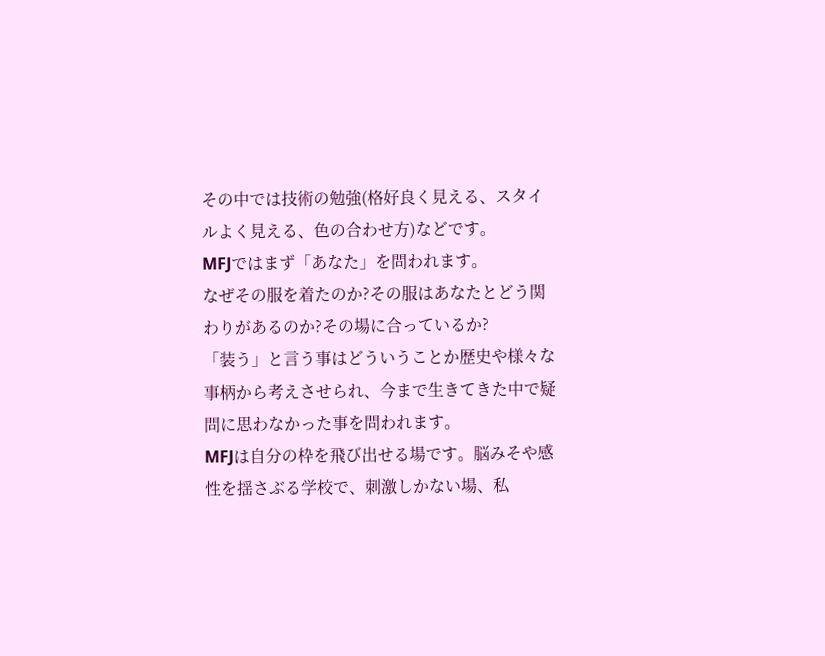その中では技術の勉強(格好良く見える、スタイルよく見える、色の合わせ方)などです。
MFJではまず「あなた」を問われます。
なぜその服を着たのか?その服はあなたとどう関わりがあるのか?その場に合っているか?
「装う」と言う事はどういうことか歴史や様々な事柄から考えさせられ、今まで生きてきた中で疑問に思わなかった事を問われます。
MFJは自分の枠を飛び出せる場です。脳みそや感性を揺さぶる学校で、刺激しかない場、私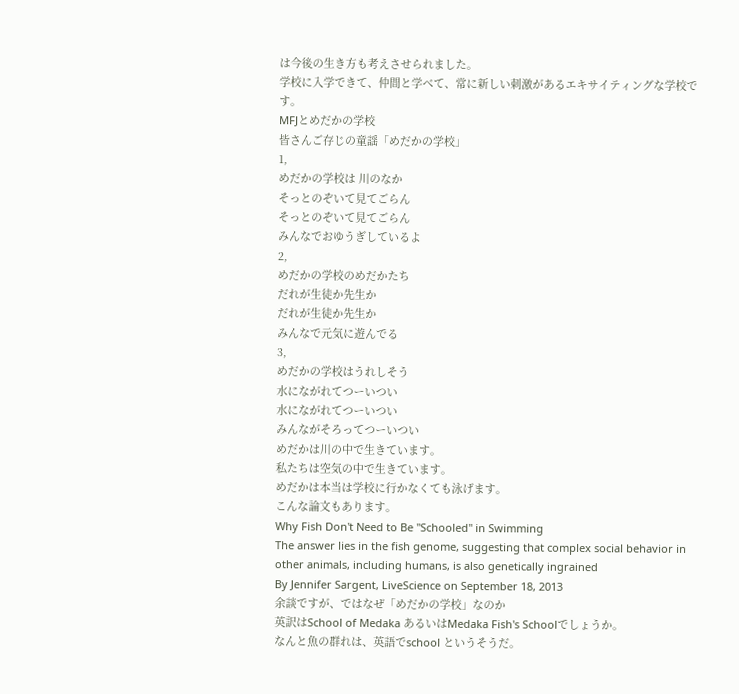は今後の生き方も考えさせられました。
学校に入学できて、仲間と学べて、常に新しい刺激があるエキサイティングな学校です。
MFJとめだかの学校
皆さんご存じの童謡「めだかの学校」
1,
めだかの学校は 川のなか
そっとのぞいて見てごらん
そっとのぞいて見てごらん
みんなでおゆうぎしているよ
2,
めだかの学校のめだかたち
だれが生徒か先生か
だれが生徒か先生か
みんなで元気に遊んでる
3,
めだかの学校はうれしそう
水にながれてつーいつい
水にながれてつーいつい
みんながそろってつーいつい
めだかは川の中で生きています。
私たちは空気の中で生きています。
めだかは本当は学校に行かなくても泳げます。
こんな論文もあります。
Why Fish Don't Need to Be "Schooled" in Swimming
The answer lies in the fish genome, suggesting that complex social behavior in other animals, including humans, is also genetically ingrained
By Jennifer Sargent, LiveScience on September 18, 2013
余談ですが、ではなぜ「めだかの学校」なのか
英訳はSchool of Medaka あるいはMedaka Fish's Schoolでしょうか。
なんと魚の群れは、英語でschool というそうだ。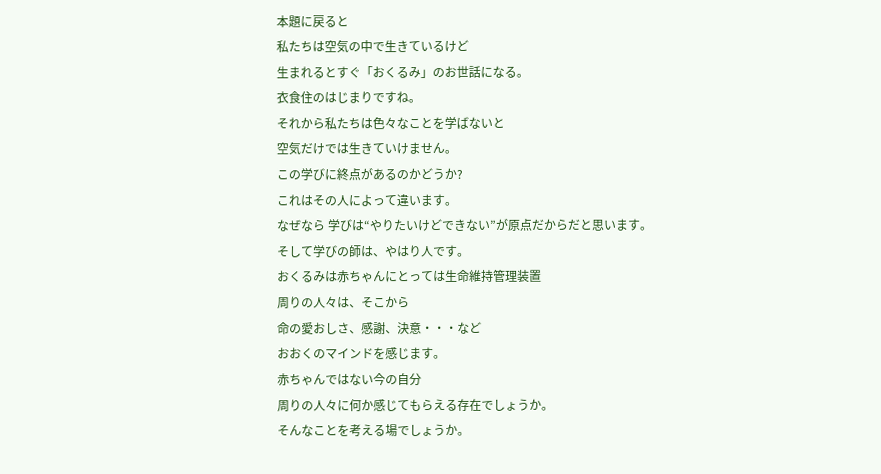本題に戻ると
私たちは空気の中で生きているけど
生まれるとすぐ「おくるみ」のお世話になる。
衣食住のはじまりですね。
それから私たちは色々なことを学ばないと
空気だけでは生きていけません。
この学びに終点があるのかどうか?
これはその人によって違います。
なぜなら 学びは“やりたいけどできない”が原点だからだと思います。
そして学びの師は、やはり人です。
おくるみは赤ちゃんにとっては生命維持管理装置
周りの人々は、そこから
命の愛おしさ、感謝、決意・・・など
おおくのマインドを感じます。
赤ちゃんではない今の自分
周りの人々に何か感じてもらえる存在でしょうか。
そんなことを考える場でしょうか。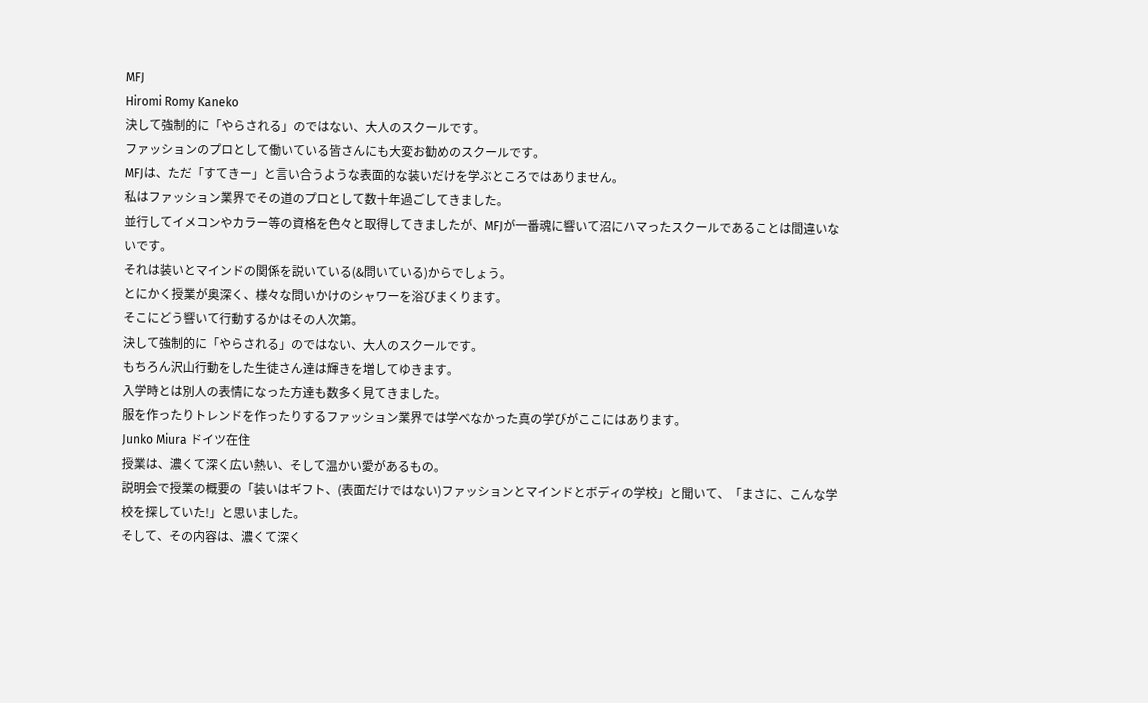MFJ
Hiromi Romy Kaneko
決して強制的に「やらされる」のではない、大人のスクールです。
ファッションのプロとして働いている皆さんにも大変お勧めのスクールです。
MFJは、ただ「すてきー」と言い合うような表面的な装いだけを学ぶところではありません。
私はファッション業界でその道のプロとして数十年過ごしてきました。
並行してイメコンやカラー等の資格を色々と取得してきましたが、MFJが一番魂に響いて沼にハマったスクールであることは間違いないです。
それは装いとマインドの関係を説いている(&問いている)からでしょう。
とにかく授業が奥深く、様々な問いかけのシャワーを浴びまくります。
そこにどう響いて行動するかはその人次第。
決して強制的に「やらされる」のではない、大人のスクールです。
もちろん沢山行動をした生徒さん達は輝きを増してゆきます。
入学時とは別人の表情になった方達も数多く見てきました。
服を作ったりトレンドを作ったりするファッション業界では学べなかった真の学びがここにはあります。
Junko Miura ドイツ在住
授業は、濃くて深く広い熱い、そして温かい愛があるもの。
説明会で授業の概要の「装いはギフト、(表面だけではない)ファッションとマインドとボディの学校」と聞いて、「まさに、こんな学校を探していた!」と思いました。
そして、その内容は、濃くて深く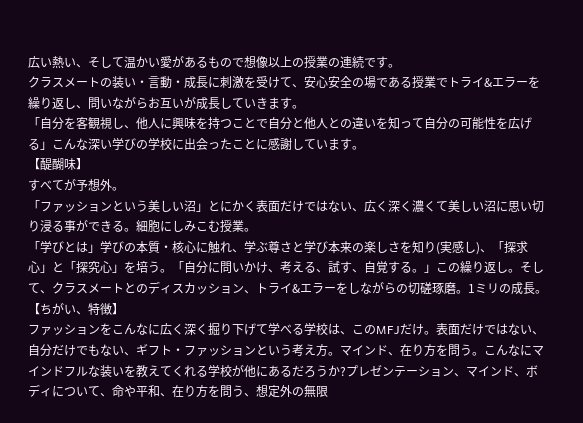広い熱い、そして温かい愛があるもので想像以上の授業の連続です。
クラスメートの装い・言動・成長に刺激を受けて、安心安全の場である授業でトライ&エラーを繰り返し、問いながらお互いが成長していきます。
「自分を客観視し、他人に興味を持つことで自分と他人との違いを知って自分の可能性を広げる」こんな深い学びの学校に出会ったことに感謝しています。
【醍醐味】
すべてが予想外。
「ファッションという美しい沼」とにかく表面だけではない、広く深く濃くて美しい沼に思い切り浸る事ができる。細胞にしみこむ授業。
「学びとは」学びの本質・核心に触れ、学ぶ尊さと学び本来の楽しさを知り(実感し)、「探求心」と「探究心」を培う。「自分に問いかけ、考える、試す、自覚する。」この繰り返し。そして、クラスメートとのディスカッション、トライ&エラーをしながらの切磋琢磨。1ミリの成長。
【ちがい、特徴】
ファッションをこんなに広く深く掘り下げて学べる学校は、このMFJだけ。表面だけではない、自分だけでもない、ギフト・ファッションという考え方。マインド、在り方を問う。こんなにマインドフルな装いを教えてくれる学校が他にあるだろうか?プレゼンテーション、マインド、ボディについて、命や平和、在り方を問う、想定外の無限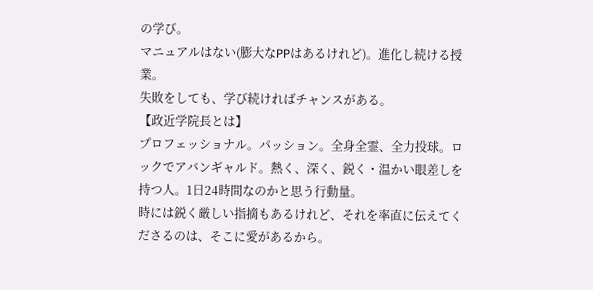の学び。
マニュアルはない(膨大なPPはあるけれど)。進化し続ける授業。
失敗をしても、学び続ければチャンスがある。
【政近学院長とは】
プロフェッショナル。パッション。全身全霊、全力投球。ロックでアバンギャルド。熱く、深く、鋭く・温かい眼差しを持つ人。1日24時間なのかと思う行動量。
時には鋭く厳しい指摘もあるけれど、それを率直に伝えてくださるのは、そこに愛があるから。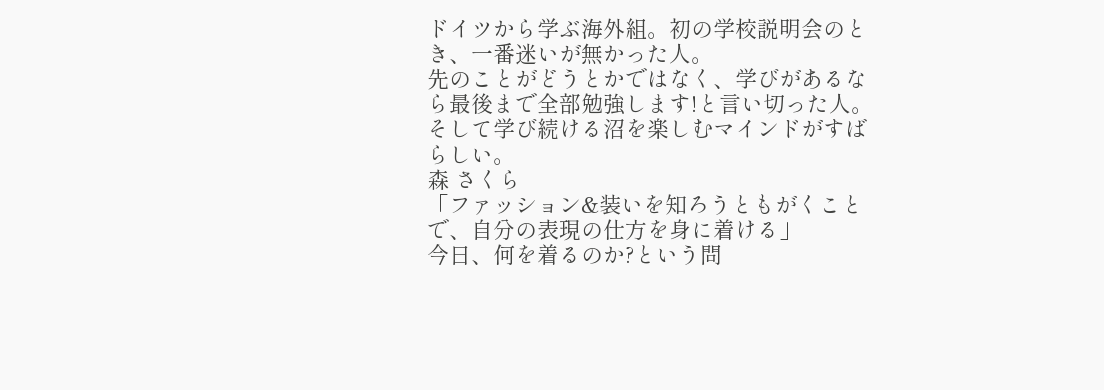ドイツから学ぶ海外組。初の学校説明会のとき、一番迷いが無かった人。
先のことがどうとかではなく、学びがあるなら最後まで全部勉強します!と言い切った人。
そして学び続ける沼を楽しむマインドがすばらしい。
森 さくら
「ファッション&装いを知ろうともがくことで、自分の表現の仕方を身に着ける」
今日、何を着るのか?という問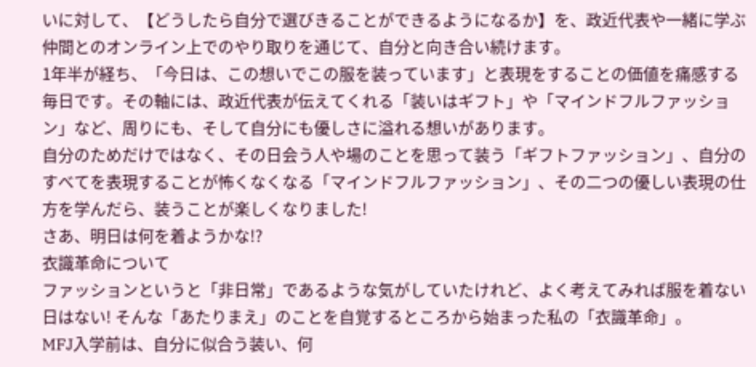いに対して、【どうしたら自分で選びきることができるようになるか】を、政近代表や一緒に学ぶ仲間とのオンライン上でのやり取りを通じて、自分と向き合い続けます。
1年半が経ち、「今日は、この想いでこの服を装っています」と表現をすることの価値を痛感する毎日です。その軸には、政近代表が伝えてくれる「装いはギフト」や「マインドフルファッション」など、周りにも、そして自分にも優しさに溢れる想いがあります。
自分のためだけではなく、その日会う人や場のことを思って装う「ギフトファッション」、自分のすべてを表現することが怖くなくなる「マインドフルファッション」、その二つの優しい表現の仕方を学んだら、装うことが楽しくなりました!
さあ、明日は何を着ようかな!?
衣識革命について
ファッションというと「非日常」であるような気がしていたけれど、よく考えてみれば服を着ない日はない! そんな「あたりまえ」のことを自覚するところから始まった私の「衣識革命」。
MFJ入学前は、自分に似合う装い、何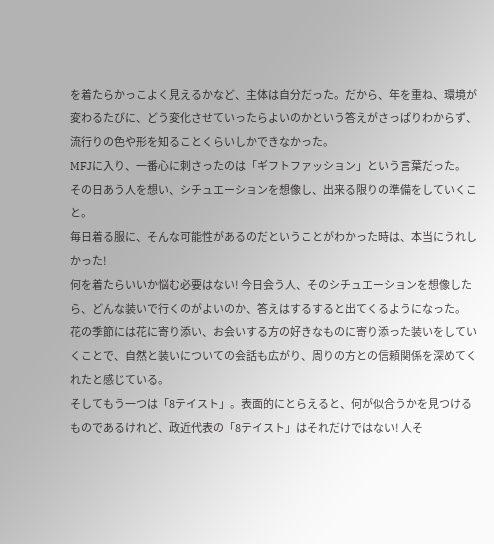を着たらかっこよく見えるかなど、主体は自分だった。だから、年を重ね、環境が変わるたびに、どう変化させていったらよいのかという答えがさっぱりわからず、流行りの色や形を知ることくらいしかできなかった。
MFJに入り、一番心に刺さったのは「ギフトファッション」という言葉だった。
その日あう人を想い、シチュエーションを想像し、出来る限りの準備をしていくこと。
毎日着る服に、そんな可能性があるのだということがわかった時は、本当にうれしかった!
何を着たらいいか悩む必要はない! 今日会う人、そのシチュエーションを想像したら、どんな装いで行くのがよいのか、答えはするすると出てくるようになった。
花の季節には花に寄り添い、お会いする方の好きなものに寄り添った装いをしていくことで、自然と装いについての会話も広がり、周りの方との信頼関係を深めてくれたと感じている。
そしてもう一つは「8テイスト」。表面的にとらえると、何が似合うかを見つけるものであるけれど、政近代表の「8テイスト」はそれだけではない! 人そ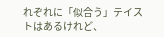れぞれに「似合う」テイストはあるけれど、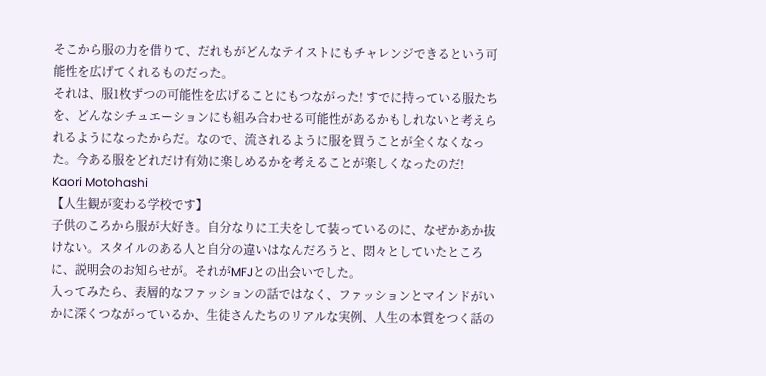そこから服の力を借りて、だれもがどんなテイストにもチャレンジできるという可能性を広げてくれるものだった。
それは、服1枚ずつの可能性を広げることにもつながった! すでに持っている服たちを、どんなシチュエーションにも組み合わせる可能性があるかもしれないと考えられるようになったからだ。なので、流されるように服を買うことが全くなくなった。今ある服をどれだけ有効に楽しめるかを考えることが楽しくなったのだ!
Kaori Motohashi
【人生観が変わる学校です】
子供のころから服が大好き。自分なりに工夫をして装っているのに、なぜかあか抜けない。スタイルのある人と自分の違いはなんだろうと、悶々としていたところに、説明会のお知らせが。それがMFJとの出会いでした。
入ってみたら、表層的なファッションの話ではなく、ファッションとマインドがいかに深くつながっているか、生徒さんたちのリアルな実例、人生の本質をつく話の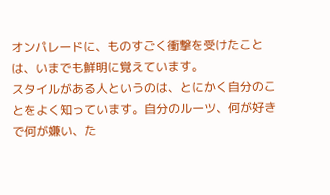オンパレードに、ものすごく衝撃を受けたことは、いまでも鮮明に覚えています。
スタイルがある人というのは、とにかく自分のことをよく知っています。自分のルーツ、何が好きで何が嫌い、た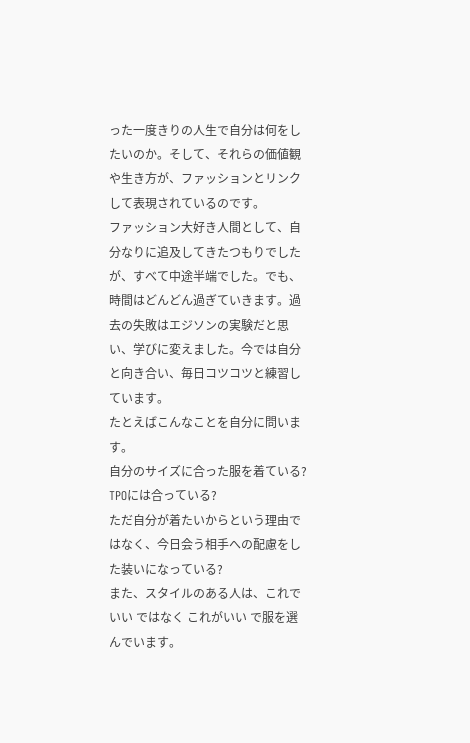った一度きりの人生で自分は何をしたいのか。そして、それらの価値観や生き方が、ファッションとリンクして表現されているのです。
ファッション大好き人間として、自分なりに追及してきたつもりでしたが、すべて中途半端でした。でも、時間はどんどん過ぎていきます。過去の失敗はエジソンの実験だと思い、学びに変えました。今では自分と向き合い、毎日コツコツと練習しています。
たとえばこんなことを自分に問います。
自分のサイズに合った服を着ている?
TPOには合っている?
ただ自分が着たいからという理由ではなく、今日会う相手への配慮をした装いになっている?
また、スタイルのある人は、これでいい ではなく これがいい で服を選んでいます。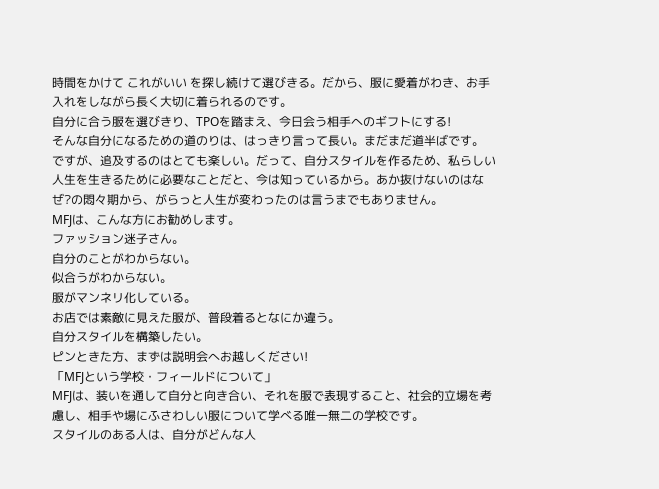時間をかけて これがいい を探し続けて選びきる。だから、服に愛着がわき、お手入れをしながら長く大切に着られるのです。
自分に合う服を選びきり、TPOを踏まえ、今日会う相手へのギフトにする!
そんな自分になるための道のりは、はっきり言って長い。まだまだ道半ばです。
ですが、追及するのはとても楽しい。だって、自分スタイルを作るため、私らしい人生を生きるために必要なことだと、今は知っているから。あか抜けないのはなぜ?の悶々期から、がらっと人生が変わったのは言うまでもありません。
MFJは、こんな方にお勧めします。
ファッション迷子さん。
自分のことがわからない。
似合うがわからない。
服がマンネリ化している。
お店では素敵に見えた服が、普段着るとなにか違う。
自分スタイルを構築したい。
ピンときた方、まずは説明会へお越しください!
「MFJという学校・フィールドについて」
MFJは、装いを通して自分と向き合い、それを服で表現すること、社会的立場を考慮し、相手や場にふさわしい服について学べる唯一無二の学校です。
スタイルのある人は、自分がどんな人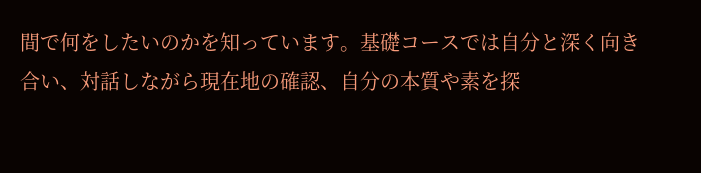間で何をしたいのかを知っています。基礎コースでは自分と深く向き合い、対話しながら現在地の確認、自分の本質や素を探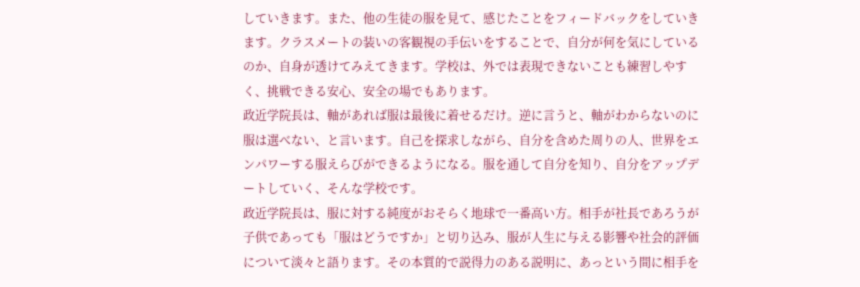していきます。また、他の生徒の服を見て、感じたことをフィードバックをしていきます。クラスメートの装いの客観視の手伝いをすることで、自分が何を気にしているのか、自身が透けてみえてきます。学校は、外では表現できないことも練習しやすく、挑戦できる安心、安全の場でもあります。
政近学院長は、軸があれば服は最後に着せるだけ。逆に言うと、軸がわからないのに服は選べない、と言います。自己を探求しながら、自分を含めた周りの人、世界をエンパワーする服えらびができるようになる。服を通して自分を知り、自分をアップデートしていく、そんな学校です。
政近学院長は、服に対する純度がおそらく地球で一番高い方。相手が社長であろうが子供であっても「服はどうですか」と切り込み、服が人生に与える影響や社会的評価について淡々と語ります。その本質的で説得力のある説明に、あっという間に相手を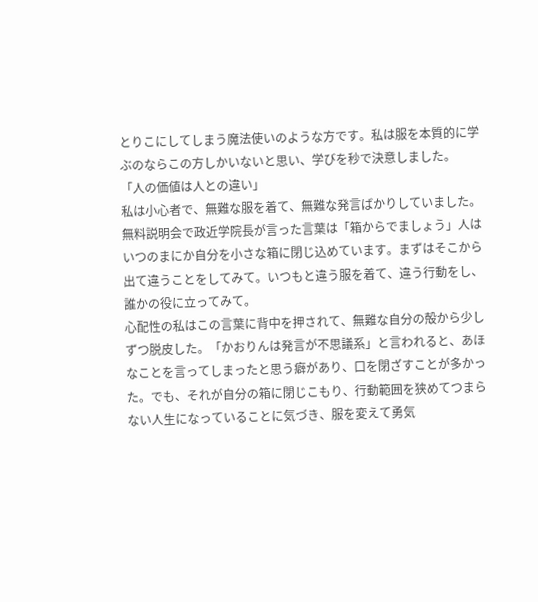とりこにしてしまう魔法使いのような方です。私は服を本質的に学ぶのならこの方しかいないと思い、学びを秒で決意しました。
「人の価値は人との違い」
私は小心者で、無難な服を着て、無難な発言ばかりしていました。
無料説明会で政近学院長が言った言葉は「箱からでましょう」人はいつのまにか自分を小さな箱に閉じ込めています。まずはそこから出て違うことをしてみて。いつもと違う服を着て、違う行動をし、誰かの役に立ってみて。
心配性の私はこの言葉に背中を押されて、無難な自分の殻から少しずつ脱皮した。「かおりんは発言が不思議系」と言われると、あほなことを言ってしまったと思う癖があり、口を閉ざすことが多かった。でも、それが自分の箱に閉じこもり、行動範囲を狭めてつまらない人生になっていることに気づき、服を変えて勇気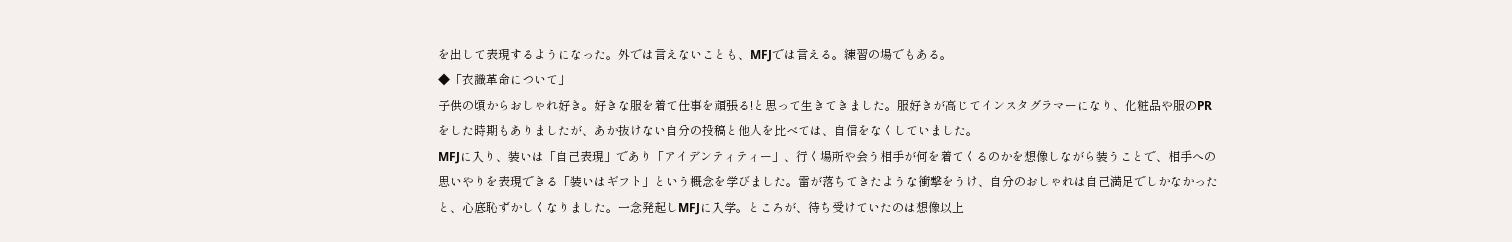を出して表現するようになった。外では言えないことも、MFJでは言える。練習の場でもある。
◆「衣識革命について」
子供の頃からおしゃれ好き。好きな服を着て仕事を頑張る!と思って生きてきました。服好きが高じてインスタグラマーになり、化粧品や服のPRをした時期もありましたが、あか抜けない自分の投稿と他人を比べては、自信をなくしていました。
MFJに入り、装いは「自己表現」であり「アイデンティティー」、行く場所や会う相手が何を着てくるのかを想像しながら装うことで、相手への思いやりを表現できる「装いはギフト」という概念を学びました。雷が落ちてきたような衝撃をうけ、自分のおしゃれは自己満足でしかなかったと、心底恥ずかしくなりました。一念発起しMFJに入学。ところが、待ち受けていたのは想像以上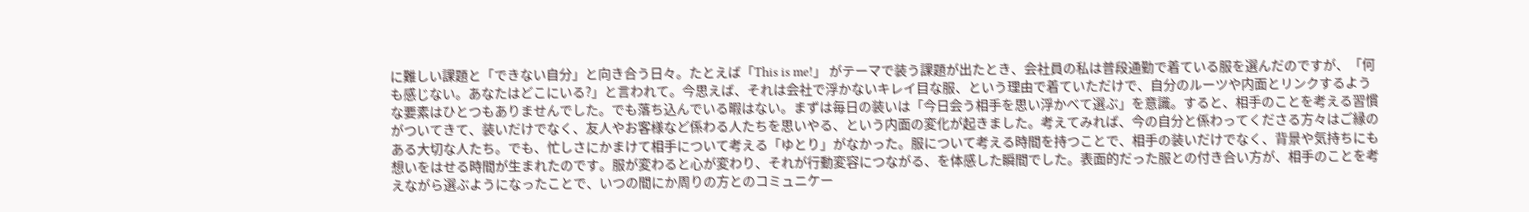に難しい課題と「できない自分」と向き合う日々。たとえば「This is me!」 がテーマで装う課題が出たとき、会社員の私は普段通勤で着ている服を選んだのですが、「何も感じない。あなたはどこにいる?」と言われて。今思えば、それは会社で浮かないキレイ目な服、という理由で着ていただけで、自分のルーツや内面とリンクするような要素はひとつもありませんでした。でも落ち込んでいる暇はない。まずは毎日の装いは「今日会う相手を思い浮かべて選ぶ」を意識。すると、相手のことを考える習慣がついてきて、装いだけでなく、友人やお客様など係わる人たちを思いやる、という内面の変化が起きました。考えてみれば、今の自分と係わってくださる方々はご縁のある大切な人たち。でも、忙しさにかまけて相手について考える「ゆとり」がなかった。服について考える時間を持つことで、相手の装いだけでなく、背景や気持ちにも想いをはせる時間が生まれたのです。服が変わると心が変わり、それが行動変容につながる、を体感した瞬間でした。表面的だった服との付き合い方が、相手のことを考えながら選ぶようになったことで、いつの間にか周りの方とのコミュニケー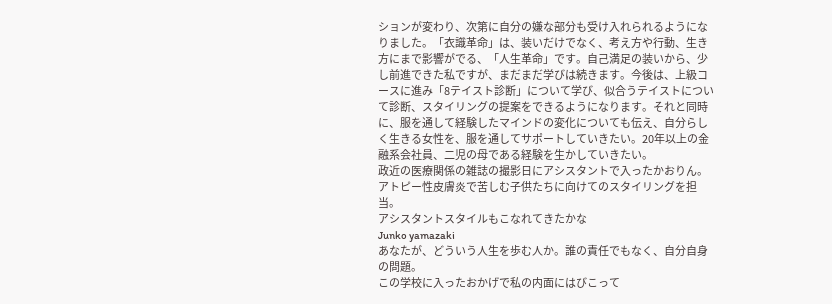ションが変わり、次第に自分の嫌な部分も受け入れられるようになりました。「衣識革命」は、装いだけでなく、考え方や行動、生き方にまで影響がでる、「人生革命」です。自己満足の装いから、少し前進できた私ですが、まだまだ学びは続きます。今後は、上級コースに進み「8テイスト診断」について学び、似合うテイストについて診断、スタイリングの提案をできるようになります。それと同時に、服を通して経験したマインドの変化についても伝え、自分らしく生きる女性を、服を通してサポートしていきたい。20年以上の金融系会社員、二児の母である経験を生かしていきたい。
政近の医療関係の雑誌の撮影日にアシスタントで入ったかおりん。
アトピー性皮膚炎で苦しむ子供たちに向けてのスタイリングを担当。
アシスタントスタイルもこなれてきたかな
Junko yamazaki
あなたが、どういう人生を歩む人か。誰の責任でもなく、自分自身の問題。
この学校に入ったおかげで私の内面にはびこって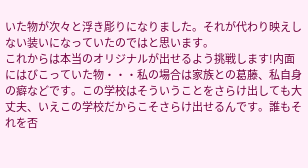いた物が次々と浮き彫りになりました。それが代わり映えしない装いになっていたのではと思います。
これからは本当のオリジナルが出せるよう挑戦します!内面にはびこっていた物・・・私の場合は家族との葛藤、私自身の癖などです。この学校はそういうことをさらけ出しても大丈夫、いえこの学校だからこそさらけ出せるんです。誰もそれを否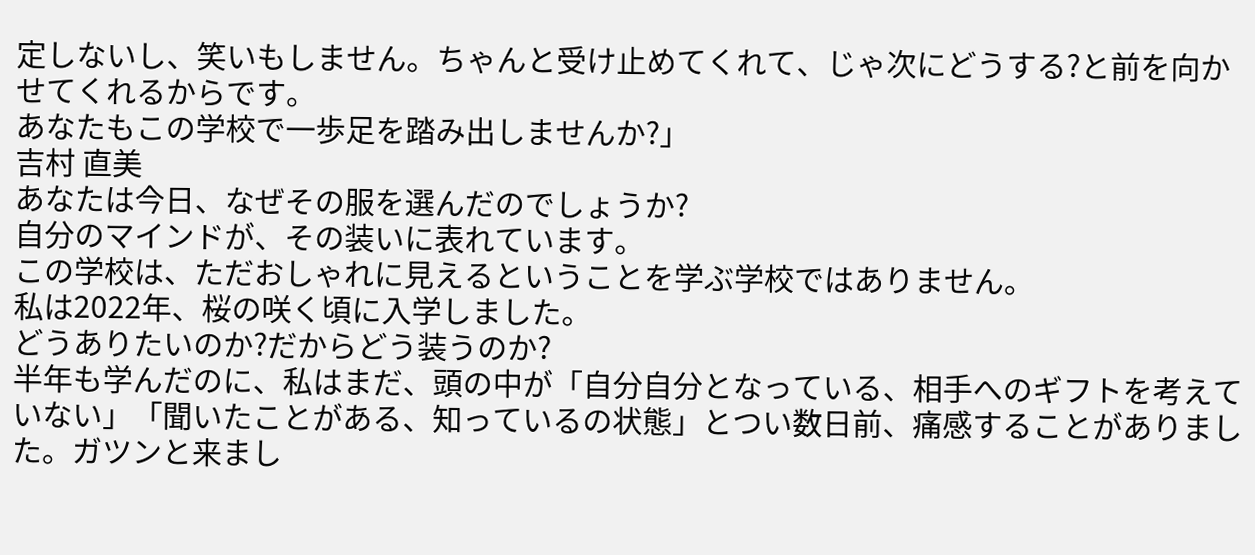定しないし、笑いもしません。ちゃんと受け止めてくれて、じゃ次にどうする?と前を向かせてくれるからです。
あなたもこの学校で一歩足を踏み出しませんか?」
吉村 直美
あなたは今日、なぜその服を選んだのでしょうか?
自分のマインドが、その装いに表れています。
この学校は、ただおしゃれに見えるということを学ぶ学校ではありません。
私は2022年、桜の咲く頃に入学しました。
どうありたいのか?だからどう装うのか?
半年も学んだのに、私はまだ、頭の中が「自分自分となっている、相手へのギフトを考えていない」「聞いたことがある、知っているの状態」とつい数日前、痛感することがありました。ガツンと来まし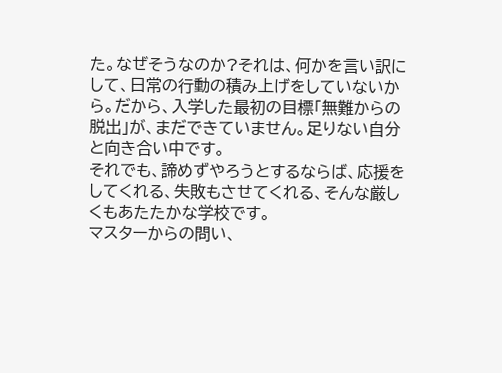た。なぜそうなのか?それは、何かを言い訳にして、日常の行動の積み上げをしていないから。だから、入学した最初の目標「無難からの脱出」が、まだできていません。足りない自分と向き合い中です。
それでも、諦めずやろうとするならば、応援をしてくれる、失敗もさせてくれる、そんな厳しくもあたたかな学校です。
マスターからの問い、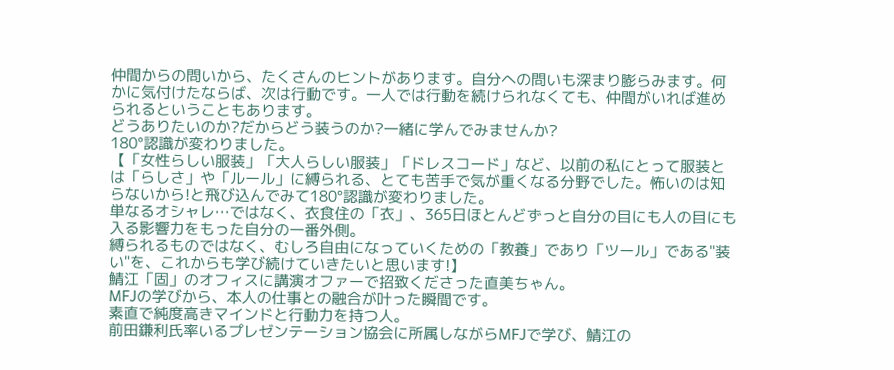仲間からの問いから、たくさんのヒントがあります。自分への問いも深まり膨らみます。何かに気付けたならば、次は行動です。一人では行動を続けられなくても、仲間がいれば進められるということもあります。
どうありたいのか?だからどう装うのか?一緒に学んでみませんか?
180°認識が変わりました。
【「女性らしい服装」「大人らしい服装」「ドレスコード」など、以前の私にとって服装とは「らしさ」や「ルール」に縛られる、とても苦手で気が重くなる分野でした。怖いのは知らないから!と飛び込んでみて180°認識が変わりました。
単なるオシャレ…ではなく、衣食住の「衣」、365日ほとんどずっと自分の目にも人の目にも入る影響力をもった自分の一番外側。
縛られるものではなく、むしろ自由になっていくための「教養」であり「ツール」である"装い"を、これからも学び続けていきたいと思います!】
鯖江「固」のオフィスに講演オファーで招致くださった直美ちゃん。
MFJの学びから、本人の仕事との融合が叶った瞬間です。
素直で純度高きマインドと行動力を持つ人。
前田鎌利氏率いるプレゼンテーション協会に所属しながらMFJで学び、鯖江の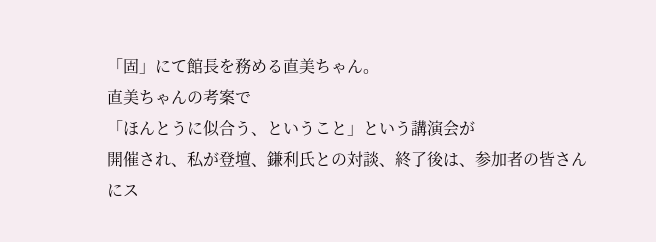「固」にて館長を務める直美ちゃん。
直美ちゃんの考案で
「ほんとうに似合う、ということ」という講演会が
開催され、私が登壇、鎌利氏との対談、終了後は、参加者の皆さんにス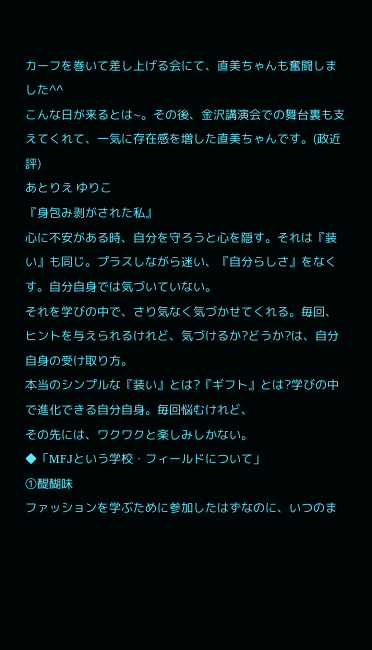カーフを巻いて差し上げる会にて、直美ちゃんも奮闘しました^^
こんな日が来るとは~。その後、金沢講演会での舞台裏も支えてくれて、一気に存在感を増した直美ちゃんです。(政近 評)
あとりえ ゆりこ
『身包み剥がされた私』
心に不安がある時、自分を守ろうと心を隠す。それは『装い』も同じ。プラスしながら迷い、『自分らしさ』をなくす。自分自身では気づいていない。
それを学びの中で、さり気なく気づかせてくれる。毎回、ヒントを与えられるけれど、気づけるか?どうか?は、自分自身の受け取り方。
本当のシンプルな『装い』とは?『ギフト』とは?学びの中で進化できる自分自身。毎回悩むけれど、
その先には、ワクワクと楽しみしかない。
◆「MFJという学校・フィールドについて」
①醍醐味
ファッションを学ぶために参加したはずなのに、いつのま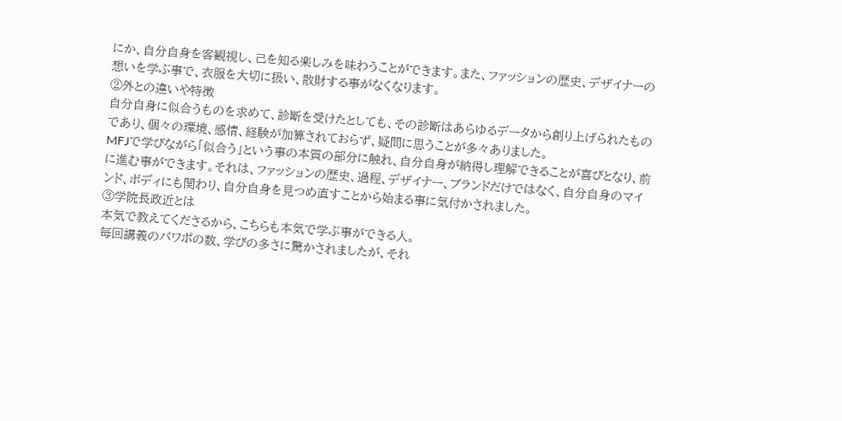にか、自分自身を客観視し、己を知る楽しみを味わうことができます。また、ファッションの歴史、デザイナーの想いを学ぶ事で、衣服を大切に扱い、散財する事がなくなります。
②外との違いや特徴
自分自身に似合うものを求めて、診断を受けたとしても、その診断はあらゆるデータから創り上げられたものであり、個々の環境、感情、経験が加算されておらず、疑問に思うことが多々ありました。
MFJで学びながら「似合う」という事の本質の部分に触れ、自分自身が納得し理解できることが喜びとなり、前に進む事ができます。それは、ファッションの歴史、過程、デザイナー、ブランドだけではなく、自分自身のマインド、ボディにも関わり、自分自身を見つめ直すことから始まる事に気付かされました。
③学院長政近とは
本気で教えてくださるから、こちらも本気で学ぶ事ができる人。
毎回講義のパワポの数、学びの多さに驚かされましたが、それ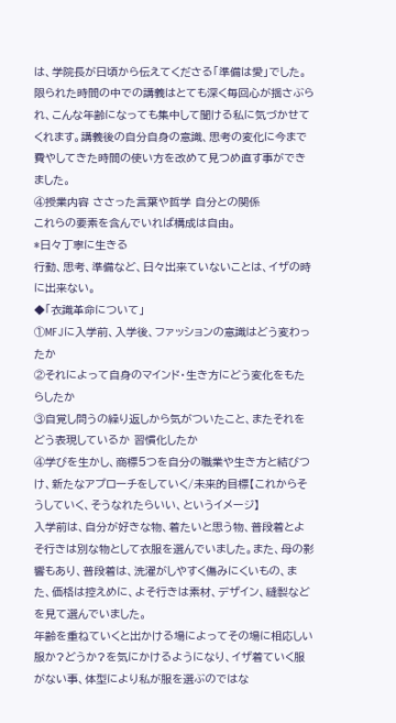は、学院長が日頃から伝えてくださる「準備は愛」でした。
限られた時間の中での講義はとても深く毎回心が揺さぶられ、こんな年齢になっても集中して聞ける私に気づかせてくれます。講義後の自分自身の意識、思考の変化に今まで費やしてきた時間の使い方を改めて見つめ直す事ができました。
④授業内容 ささった言葉や哲学 自分との関係
これらの要素を含んでいれば構成は自由。
*日々丁寧に生きる
行動、思考、準備など、日々出来ていないことは、イザの時に出来ない。
◆「衣識革命について」
①MFJに入学前、入学後、ファッションの意識はどう変わったか
②それによって自身のマインド・生き方にどう変化をもたらしたか
③自覚し問うの繰り返しから気がついたこと、またそれをどう表現しているか 習慣化したか
④学びを生かし、商標5つを自分の職業や生き方と結びつけ、新たなアプローチをしていく/未来的目標【これからそうしていく、そうなれたらいい、というイメージ】
入学前は、自分が好きな物、着たいと思う物、普段着とよそ行きは別な物として衣服を選んでいました。また、母の影響もあり、普段着は、洗濯がしやすく傷みにくいもの、また、価格は控えめに、よそ行きは素材、デザイン、縫製などを見て選んでいました。
年齢を重ねていくと出かける場によってその場に相応しい服か?どうか?を気にかけるようになり、イザ着ていく服がない事、体型により私が服を選ぶのではな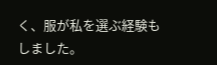く、服が私を選ぶ経験もしました。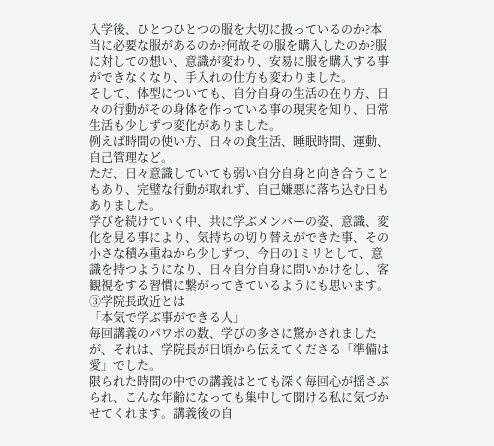入学後、ひとつひとつの服を大切に扱っているのか?本当に必要な服があるのか?何故その服を購入したのか?服に対しての想い、意識が変わり、安易に服を購入する事ができなくなり、手入れの仕方も変わりました。
そして、体型についても、自分自身の生活の在り方、日々の行動がその身体を作っている事の現実を知り、日常生活も少しずつ変化がありました。
例えば時間の使い方、日々の食生活、睡眠時間、運動、自己管理など。
ただ、日々意識していても弱い自分自身と向き合うこともあり、完璧な行動が取れず、自己嫌悪に落ち込む日もありました。
学びを続けていく中、共に学ぶメンバーの姿、意識、変化を見る事により、気持ちの切り替えができた事、その小さな積み重ねから少しずつ、今日の1ミリとして、意識を持つようになり、日々自分自身に問いかけをし、客観視をする習慣に繋がってきているようにも思います。
③学院長政近とは
「本気で学ぶ事ができる人」
毎回講義のパワポの数、学びの多さに驚かされましたが、それは、学院長が日頃から伝えてくださる「準備は愛」でした。
限られた時間の中での講義はとても深く毎回心が揺さぶられ、こんな年齢になっても集中して聞ける私に気づかせてくれます。講義後の自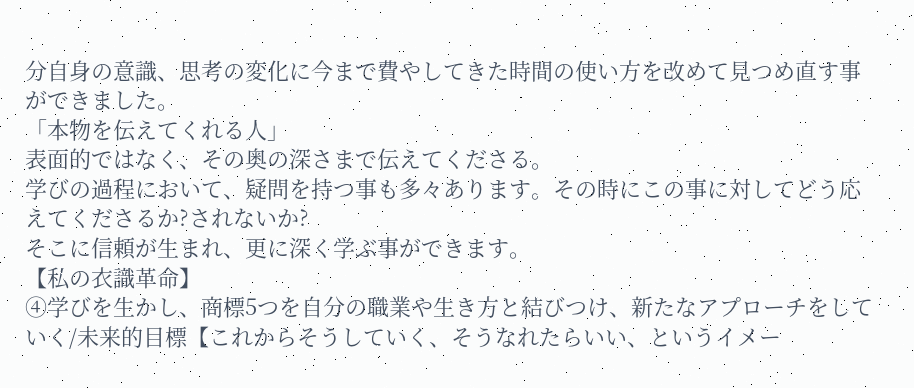分自身の意識、思考の変化に今まで費やしてきた時間の使い方を改めて見つめ直す事ができました。
「本物を伝えてくれる人」
表面的ではなく、その奥の深さまで伝えてくださる。
学びの過程において、疑問を持つ事も多々あります。その時にこの事に対してどう応えてくださるか?されないか?
そこに信頼が生まれ、更に深く学ぶ事ができます。
【私の衣識革命】
④学びを生かし、商標5つを自分の職業や生き方と結びつけ、新たなアプローチをしていく/未来的目標【これからそうしていく、そうなれたらいい、というイメー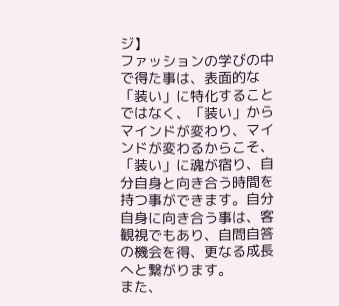ジ】
ファッションの学びの中で得た事は、表面的な「装い」に特化することではなく、「装い」からマインドが変わり、マインドが変わるからこそ、「装い」に魂が宿り、自分自身と向き合う時間を持つ事ができます。自分自身に向き合う事は、客観視でもあり、自問自答の機会を得、更なる成長へと繋がります。
また、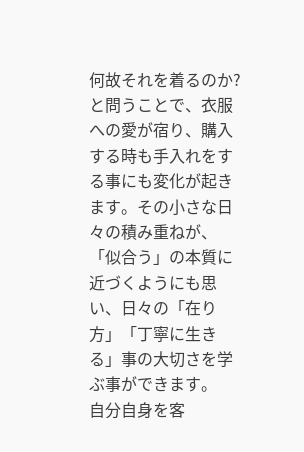何故それを着るのか?と問うことで、衣服への愛が宿り、購入する時も手入れをする事にも変化が起きます。その小さな日々の積み重ねが、「似合う」の本質に近づくようにも思い、日々の「在り方」「丁寧に生きる」事の大切さを学ぶ事ができます。
自分自身を客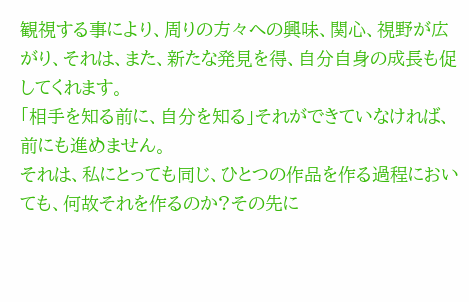観視する事により、周りの方々への興味、関心、視野が広がり、それは、また、新たな発見を得、自分自身の成長も促してくれます。
「相手を知る前に、自分を知る」それができていなければ、前にも進めません。
それは、私にとっても同じ、ひとつの作品を作る過程においても、何故それを作るのか?その先に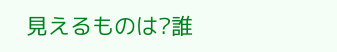見えるものは?誰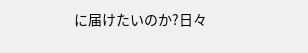に届けたいのか?日々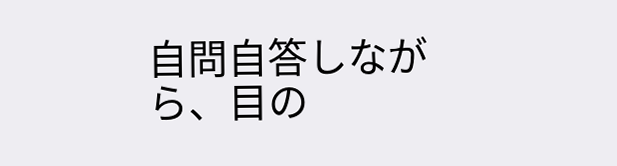自問自答しながら、目の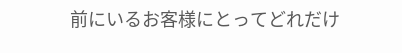前にいるお客様にとってどれだけ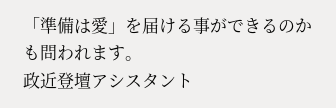「準備は愛」を届ける事ができるのかも問われます。
政近登壇アシスタント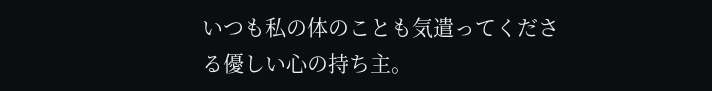いつも私の体のことも気遣ってくださる優しい心の持ち主。